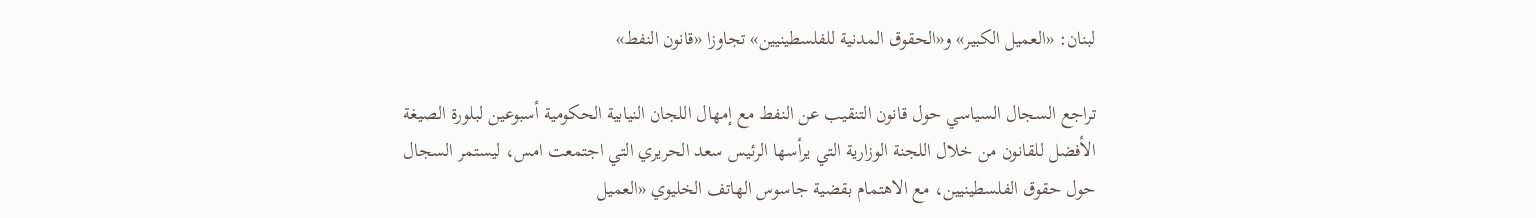لبنان: «العميل الكبير» و«الحقوق المدنية للفلسطينيين» تجاوزا «قانون النفط»

تراجع السجال السياسي حول قانون التنقيب عن النفط مع إمهال اللجان النيابية الحكومية أسبوعين لبلورة الصيغة الأفضل للقانون من خلال اللجنة الوزارية التي يرأسها الرئيس سعد الحريري التي اجتمعت امس، ليستمر السجال حول حقوق الفلسطينيين، مع الاهتمام بقضية جاسوس الهاتف الخليوي «العميل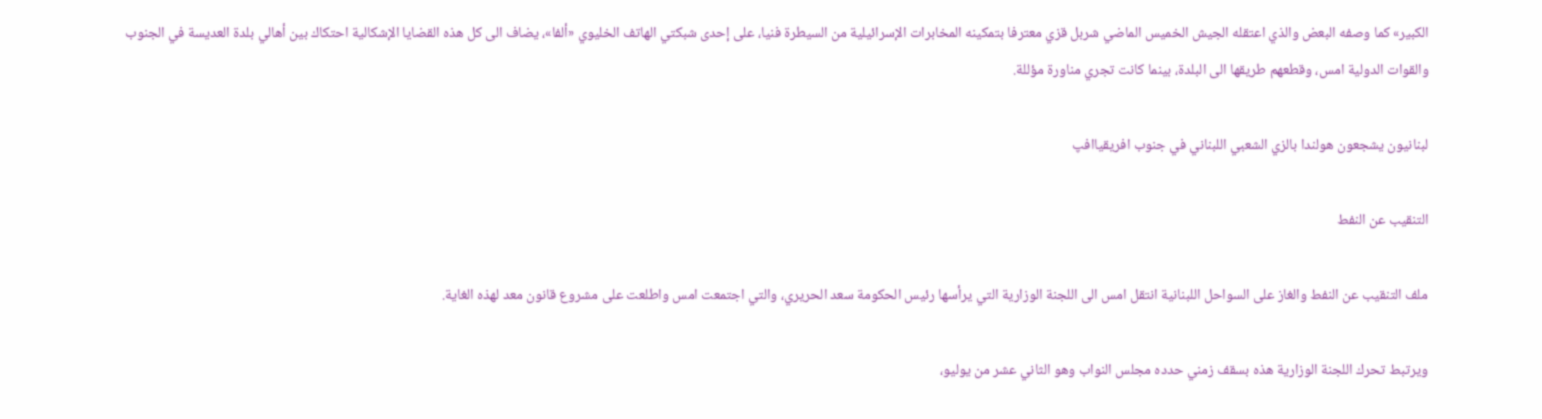الكبير» كما وصفه البعض والذي اعتقله الجيش الخميس الماضي شربل قزي معترفا بتمكينه المخابرات الإسرائيلية من السيطرة فنيا، على إحدى شبكتي الهاتف الخليوي «ألفا»، يضاف الى كل هذه القضايا الإشكالية احتكاك بين أهالي بلدة العديسة في الجنوب والقوات الدولية امس، وقطعهم طريقها الى البلدة، بينما كانت تجري مناورة مؤللة.

لبنانيون يشجعون هولندا بالزي الشعبي اللبناني في جنوب افريقياافپ

التنقيب عن النفط

ملف التنقيب عن النفط والغاز على السواحل اللبنانية انتقل امس الى اللجنة الوزارية التي يرأسها رئيس الحكومة سعد الحريري، والتي اجتمعت امس واطلعت على مشروع قانون معد لهذه الغاية.

ويرتبط تحرك اللجنة الوزارية هذه بسقف زمني حدده مجلس النواب وهو الثاني عشر من يوليو،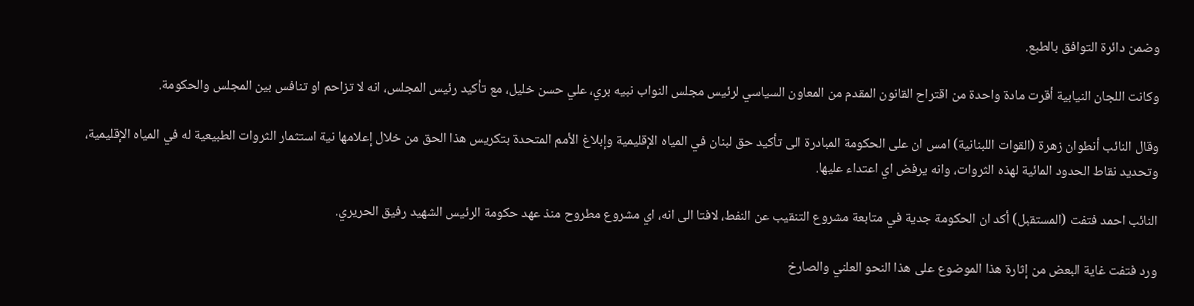وضمن دائرة التوافق بالطبع.

وكانت اللجان النيابية أقرت مادة واحدة من اقتراح القانون المقدم من المعاون السياسي لرئيس مجلس النواب نبيه بري، علي حسن خليل، مع تأكيد رئيس المجلس، انه لا تزاحم او تنافس بين المجلس والحكومة.

وقال النائب أنطوان زهرة (القوات اللبنانية) امس ان على الحكومة المبادرة الى تأكيد حق لبنان في المياه الإقليمية وإبلاغ الأمم المتحدة بتكريس هذا الحق من خلال إعلامها نية استثمار الثروات الطبيعية له في المياه الإقليمية، وتحديد نقاط الحدود المائية لهذه الثروات، وانه يرفض اي اعتداء عليها.

النائب احمد فتفت (المستقبل) أكد ان الحكومة جدية في متابعة مشروع التنقيب عن النفط، لافتا الى انه، اي مشروع مطروح منذ عهد حكومة الرئيس الشهيد رفيق الحريري.

ورد فتفت غاية البعض من إثارة هذا الموضوع على هذا النحو العلني والصارخ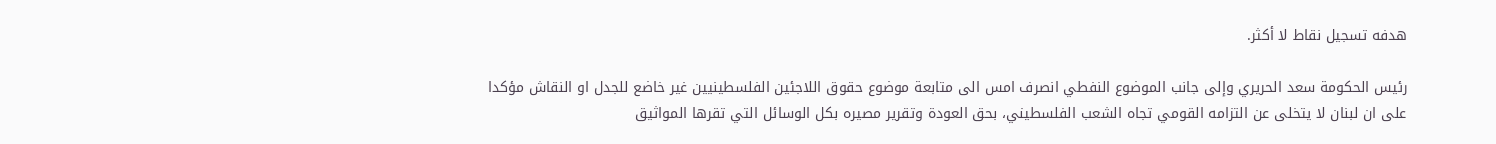هدفه تسجيل نقاط لا أكثر.

رئيس الحكومة سعد الحريري وإلى جانب الموضوع النفطي انصرف امس الى متابعة موضوع حقوق اللاجئين الفلسطينيين غير خاضع للجدل او النقاش مؤكدا على ان لبنان لا يتخلى عن التزامه القومي تجاه الشعب الفلسطيني، بحق العودة وتقرير مصيره بكل الوسائل التي تقرها المواثيق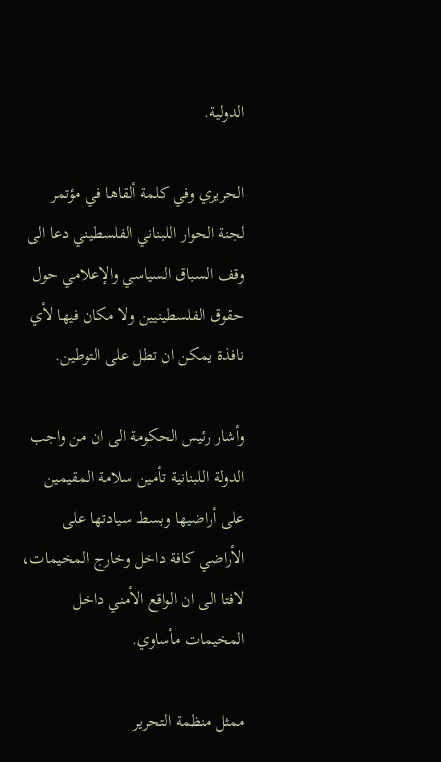الدولية.

الحريري وفي كلمة ألقاها في مؤتمر لجنة الحوار اللبناني الفلسطيني دعا الى وقف السباق السياسي والإعلامي حول حقوق الفلسطينيين ولا مكان فيها لأي نافذة يمكن ان تطل على التوطين.

وأشار رئيس الحكومة الى ان من واجب الدولة اللبنانية تأمين سلامة المقيمين على أراضيها وبسط سيادتها على الأراضي كافة داخل وخارج المخيمات، لافتا الى ان الواقع الأمني داخل المخيمات مأساوي.

ممثل منظمة التحرير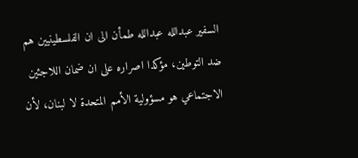السفير عبدالله عبدالله طمأن الى ان الفلسطينيين هم ضد التوطين، مؤكدا اصراره على ان ضمان اللاجئين الاجتماعي هو مسؤولية الأمم المتحدة لا لبنان، لأن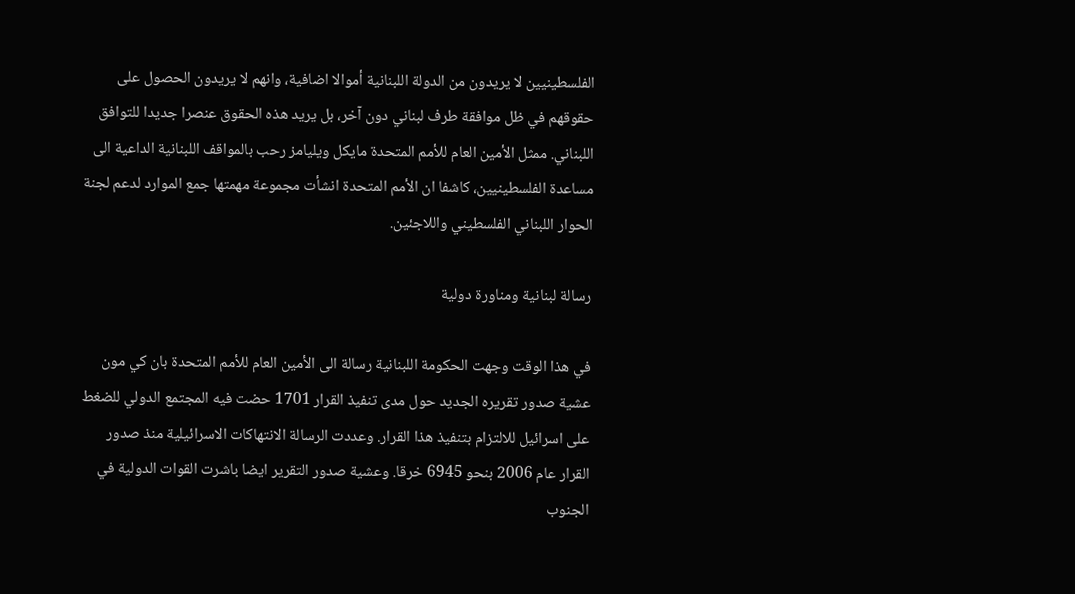الفلسطينيين لا يريدون من الدولة اللبنانية أموالا اضافية، وانهم لا يريدون الحصول على حقوقهم في ظل موافقة طرف لبناني دون آخر، بل يريد هذه الحقوق عنصرا جديدا للتوافق اللبناني. ممثل الأمين العام للأمم المتحدة مايكل ويليامز رحب بالمواقف اللبنانية الداعية الى مساعدة الفلسطينيين، كاشفا ان الأمم المتحدة انشأت مجموعة مهمتها جمع الموارد لدعم لجنة الحوار اللبناني الفلسطيني واللاجئين.

رسالة لبنانية ومناورة دولية

في هذا الوقت وجهت الحكومة اللبنانية رسالة الى الأمين العام للأمم المتحدة بان كي مون عشية صدور تقريره الجديد حول مدى تنفيذ القرار 1701 حضت فيه المجتمع الدولي للضغط على اسرائيل للالتزام بتنفيذ هذا القرار. وعددت الرسالة الانتهاكات الاسرائيلية منذ صدور القرار عام 2006 بنحو 6945 خرقا. وعشية صدور التقرير ايضا باشرت القوات الدولية في الجنوب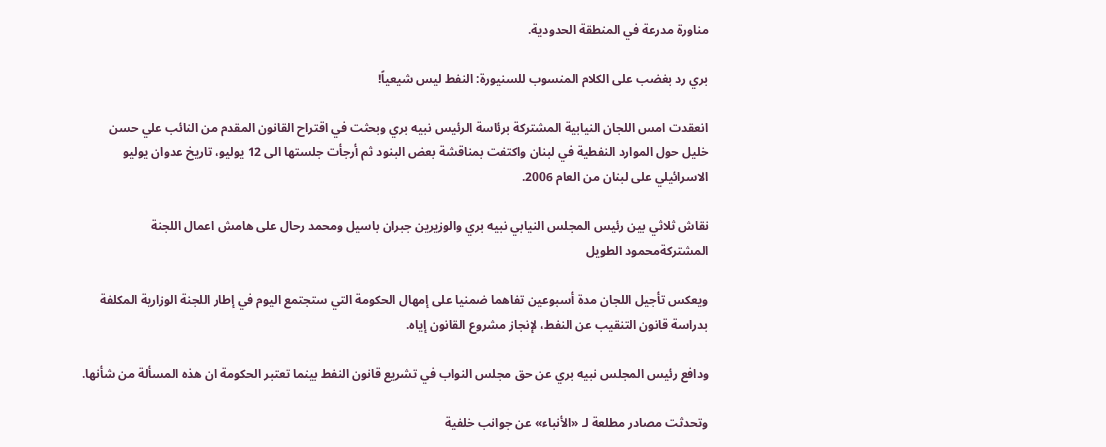مناورة مدرعة في المنطقة الحدودية.

بري رد بغضب على الكلام المنسوب للسنيورة: النفط ليس شيعياً!

انعقدت امس اللجان النيابية المشتركة برئاسة الرئيس نبيه بري وبحثت في اقتراح القانون المقدم من النائب علي حسن خليل حول الموارد النفطية في لبنان واكتفت بمناقشة بعض البنود ثم أرجأت جلستها الى 12 يوليو، تاريخ عدوان يوليو الاسرائيلي على لبنان من العام 2006.

نقاش ثلاثي بين رئيس المجلس النيابي نبيه بري والوزيرين جبران باسيل ومحمد رحال على هامش اعمال اللجنة المشتركةمحمود الطويل

ويعكس تأجيل اللجان مدة أسبوعين تفاهما ضمنيا على إمهال الحكومة التي ستجتمع اليوم في إطار اللجنة الوزارية المكلفة بدراسة قانون التنقيب عن النفط، لإنجاز مشروع القانون إياه.

ودافع رئيس المجلس نبيه بري عن حق مجلس النواب في تشريع قانون النفط بينما تعتبر الحكومة ان هذه المسألة من شأنها.

وتحدثت مصادر مطلعة لـ «الأنباء» عن جوانب خلفية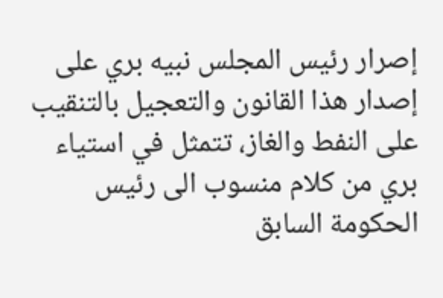إصرار رئيس المجلس نبيه بري على إصدار هذا القانون والتعجيل بالتنقيب على النفط والغاز، تتمثل في استياء بري من كلام منسوب الى رئيس الحكومة السابق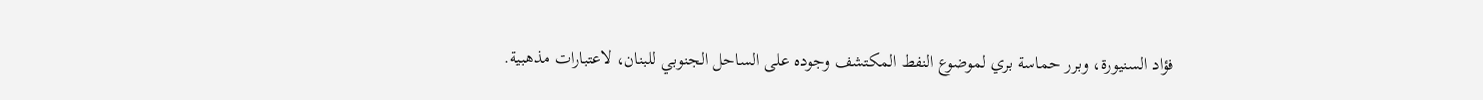فؤاد السنيورة، وبرر حماسة بري لموضوع النفط المكتشف وجوده على الساحل الجنوبي للبنان، لاعتبارات مذهبية.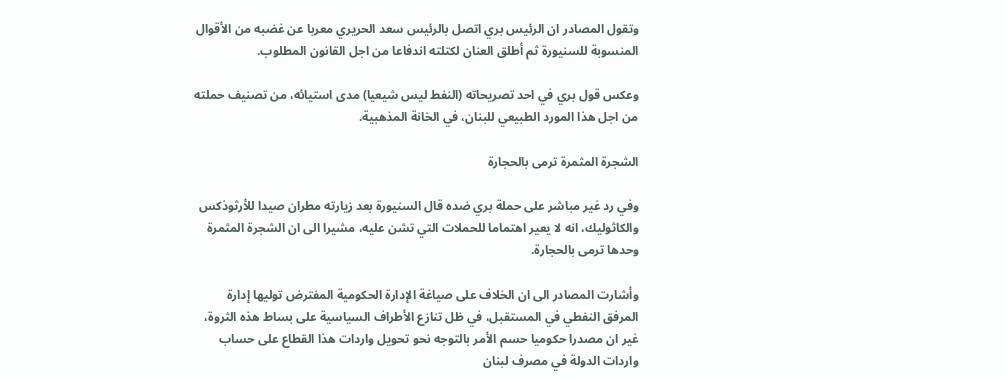وتقول المصادر ان الرئيس بري اتصل بالرئيس سعد الحريري معربا عن غضبه من الأقوال المنسوبة للسنيورة ثم أطلق العنان لكتلته اندفاعا من اجل القانون المطلوب.

وعكس قول بري في احد تصريحاته (النفط ليس شيعيا) مدى استيائه، من تصنيف حملته من اجل هذا المورد الطبيعي للبنان، في الخانة المذهبية.

الشجرة المثمرة ترمى بالحجارة

وفي رد غير مباشر على حملة بري ضده قال السنيورة بعد زيارته مطران صيدا للأرثوذكس والكاثوليك، انه لا يعير اهتماما للحملات التي تشن عليه، مشيرا الى ان الشجرة المثمرة وحدها ترمى بالحجارة.

وأشارت المصادر الى ان الخلاف على صياغة الإدارة الحكومية المفترض توليها إدارة المرفق النفطي في المستقبل، في ظل تنازع الأطراف السياسية على بساط هذه الثروة، غير ان مصدرا حكوميا حسم الأمر بالتوجه نحو تحويل واردات هذا القطاع على حساب واردات الدولة في مصرف لبنان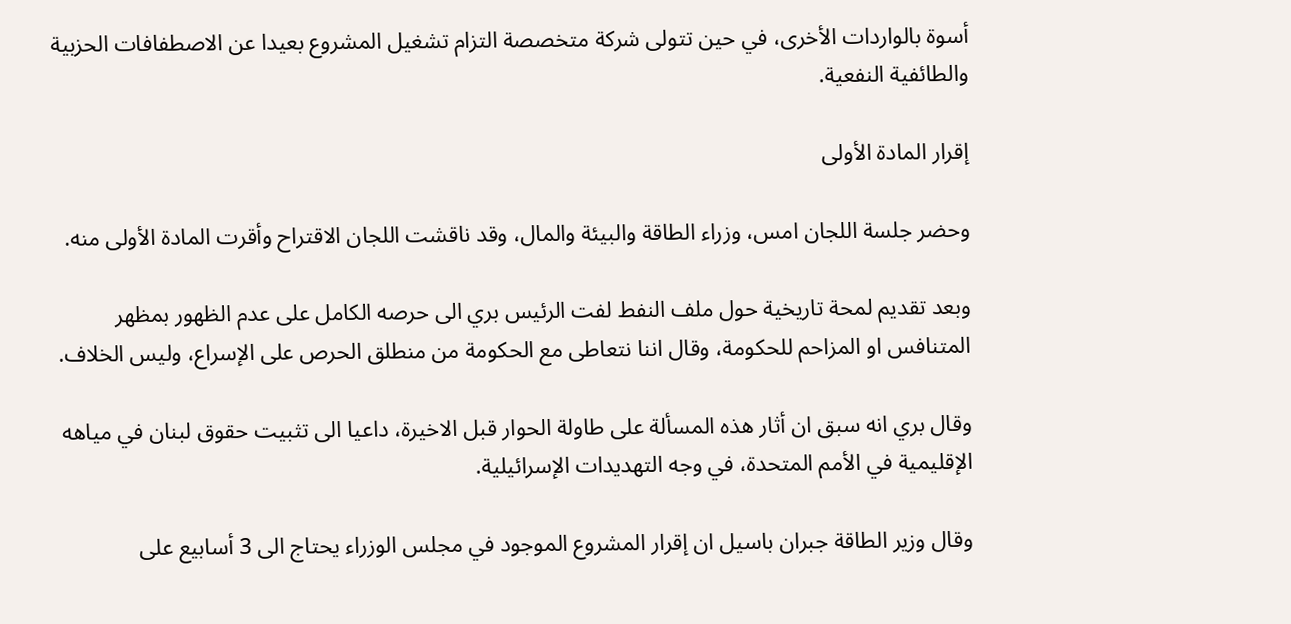أسوة بالواردات الأخرى، في حين تتولى شركة متخصصة التزام تشغيل المشروع بعيدا عن الاصطفافات الحزبية والطائفية النفعية.

إقرار المادة الأولى

وحضر جلسة اللجان امس، وزراء الطاقة والبيئة والمال، وقد ناقشت اللجان الاقتراح وأقرت المادة الأولى منه.

وبعد تقديم لمحة تاريخية حول ملف النفط لفت الرئيس بري الى حرصه الكامل على عدم الظهور بمظهر المتنافس او المزاحم للحكومة، وقال اننا نتعاطى مع الحكومة من منطلق الحرص على الإسراع، وليس الخلاف.

وقال بري انه سبق ان أثار هذه المسألة على طاولة الحوار قبل الاخيرة، داعيا الى تثبيت حقوق لبنان في مياهه الإقليمية في الأمم المتحدة، في وجه التهديدات الإسرائيلية.

وقال وزير الطاقة جبران باسيل ان إقرار المشروع الموجود في مجلس الوزراء يحتاج الى 3 أسابيع على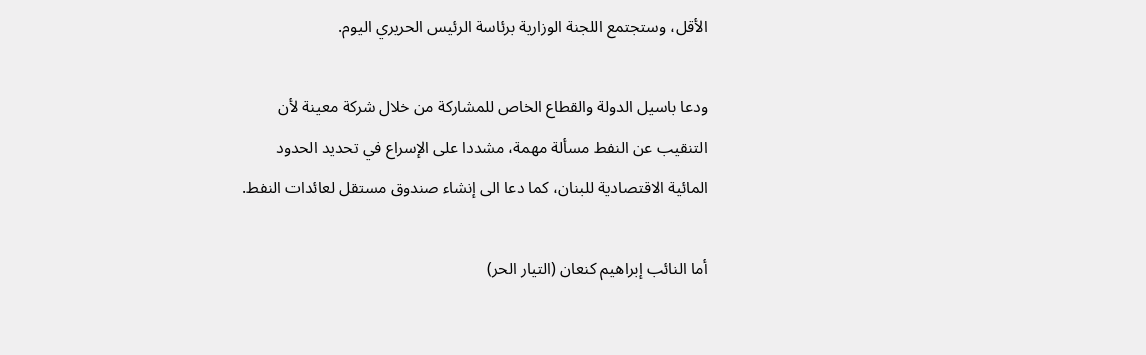الأقل، وستجتمع اللجنة الوزارية برئاسة الرئيس الحريري اليوم.

ودعا باسيل الدولة والقطاع الخاص للمشاركة من خلال شركة معينة لأن التنقيب عن النفط مسألة مهمة، مشددا على الإسراع في تحديد الحدود المائية الاقتصادية للبنان، كما دعا الى إنشاء صندوق مستقل لعائدات النفط.

أما النائب إبراهيم كنعان (التيار الحر)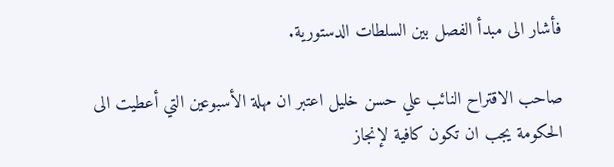فأشار الى مبدأ الفصل بين السلطات الدستورية.

صاحب الاقتراح النائب علي حسن خليل اعتبر ان مهلة الأسبوعين التي أعطيت الى الحكومة يجب ان تكون كافية لإنجاز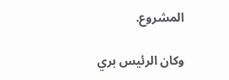المشروع.

وكان الرئيس بري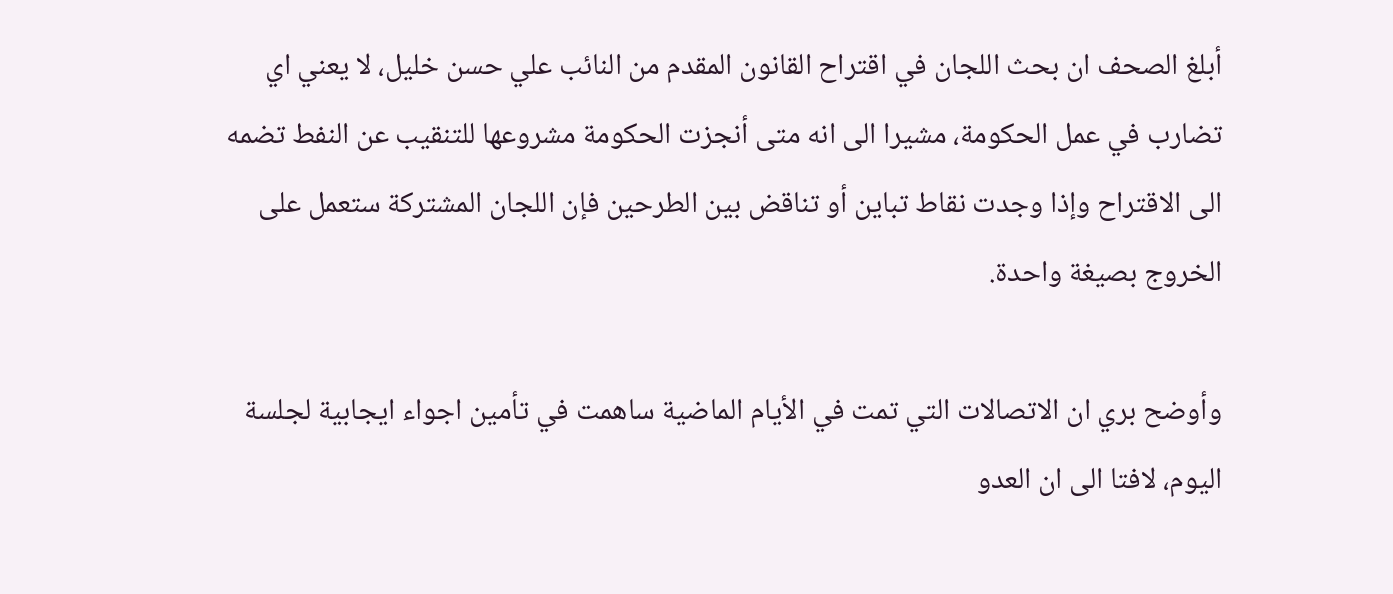أبلغ الصحف ان بحث اللجان في اقتراح القانون المقدم من النائب علي حسن خليل، لا يعني اي تضارب في عمل الحكومة، مشيرا الى انه متى أنجزت الحكومة مشروعها للتنقيب عن النفط تضمه الى الاقتراح وإذا وجدت نقاط تباين أو تناقض بين الطرحين فإن اللجان المشتركة ستعمل على الخروج بصيغة واحدة.

وأوضح بري ان الاتصالات التي تمت في الأيام الماضية ساهمت في تأمين اجواء ايجابية لجلسة اليوم، لافتا الى ان العدو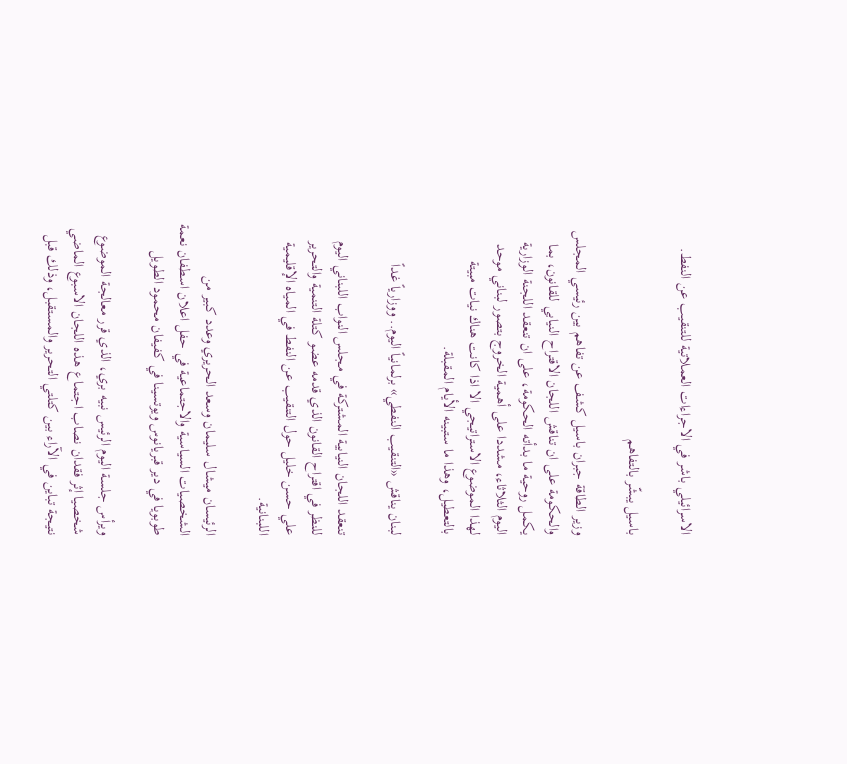الاسرائيلي باشر في الاجراءات العملاتية للتنقيب عن النفط.

باسيل يبشّر بالتفاهم

وزير الطاقة جبران باسيل كشف عن تفاهم بين رئيسي المجلس والحكومة على ان تناقش اللجان الاقتراح النيابي للقانون، بما يكمل روحية ما بدأته الحكومة، على ان تنعقد اللجنة الوزارية اليوم الثلاثاء، مشددا على أهمية الخروج بتصور لبناني موحد لهذا الموضوع الاستراتيجي الا اذا كانت هناك نيات مبيتة بالتعطيل، وهذا ما ستبينه الأيام المقبلة.

لبنان يناقش «التنقيب النفطي» برلمانياً اليوم.. ووزارياً غداً

تنعقد اللجان النيابية المشتركة في مجلس النواب اللبناني اليوم للنظر في اقتراح القانون الذي قدمه عضو كتلة التنمية والتحرير علي حسن خليل حول التنقيب عن النفط في المياه الإقليمية اللبنانية.

الرئيسان ميشال سليمان وسعد الحريري وعدد كبير من الشخصيات السياسية والاجتماعية في حفل اعلان اسطفان نعمة طوبويا في دير قبريانوس ويوتسينا في كفيفان محمود الطويل

ويرأس جلسة اليوم الرئيس نبيه بري، الذي قرر معالجة الموضوع شخصيا إثر فقدان نصاب اجتماع هذه اللجان الاسبوع الماضي نتيجة تباين في الآراء بين كتلتي التحرير والمستقبل، وذلك قبل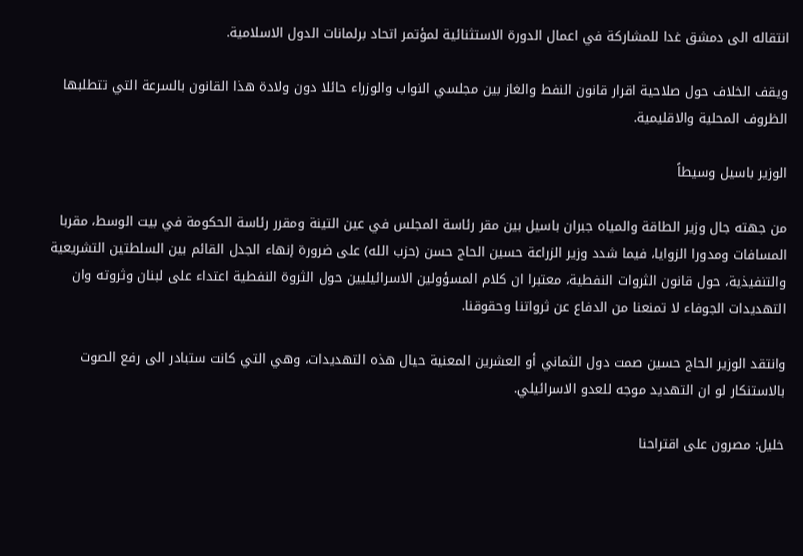انتقاله الى دمشق غدا للمشاركة في اعمال الدورة الاستثنائية لمؤتمر اتحاد برلمانات الدول الاسلامية.

ويقف الخلاف حول صلاحية اقرار قانون النفط والغاز بين مجلسي النواب والوزراء حائلا دون ولادة هذا القانون بالسرعة التي تتطلبها الظروف المحلية والاقليمية.

الوزير باسيل وسيطاً

من جهته جال وزير الطاقة والمياه جبران باسيل بين مقر رئاسة المجلس في عين التينة ومقرر رئاسة الحكومة في بيت الوسط، مقربا المسافات ومدورا الزوايا، فيما شدد وزير الزراعة حسين الحاج حسن (حزب الله) على ضرورة إنهاء الجدل القائم بين السلطتين التشريعية والتنفيذية، حول قانون الثروات النفطية، معتبرا ان كلام المسؤولين الاسرائيليين حول الثروة النفطية اعتداء على لبنان وثروته وان التهديدات الجوفاء لا تمنعنا من الدفاع عن ثرواتنا وحقوقنا.

وانتقد الوزير الحاج حسين صمت دول الثماني أو العشرين المعنية حيال هذه التهديدات، وهي التي كانت ستبادر الى رفع الصوت بالاستنكار لو ان التهديد موجه للعدو الاسرائيلي.

خليل: مصرون على اقتراحنا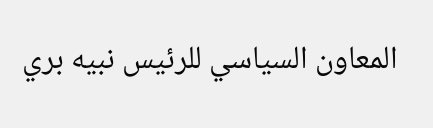المعاون السياسي للرئيس نبيه بري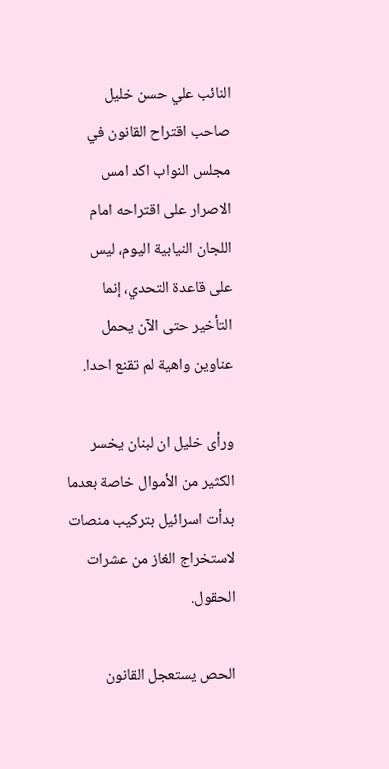النائب علي حسن خليل صاحب اقتراح القانون في مجلس النواب اكد امس الاصرار على اقتراحه امام اللجان النيابية اليوم، ليس على قاعدة التحدي، إنما التأخير حتى الآن يحمل عناوين واهية لم تقنع احدا.

ورأى خليل ان لبنان يخسر الكثير من الأموال خاصة بعدما بدأت اسرائيل بتركيب منصات لاستخراج الغاز من عشرات الحقول.

الحص يستعجل القانون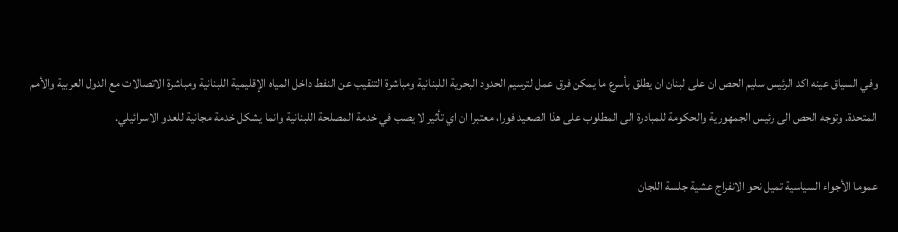وفي السياق عينه اكد الرئيس سليم الحص ان على لبنان ان يطلق بأسرع ما يمكن فرق عمل لترسيم الحدود البحرية اللبنانية ومباشرة التنقيب عن النفط داخل المياه الإقليمية اللبنانية ومباشرة الاتصالات مع الدول العربية والأمم المتحدة. وتوجه الحص الى رئيس الجمهورية والحكومة للمبادرة الى المطلوب على هذا الصعيد فورا، معتبرا ان اي تأثير لا يصب في خدمة المصلحة اللبنانية وانما يشكل خدمة مجانية للعدو الاسرائيلي.

عموما الأجواء السياسية تميل نحو الانفراج عشية جلسة اللجان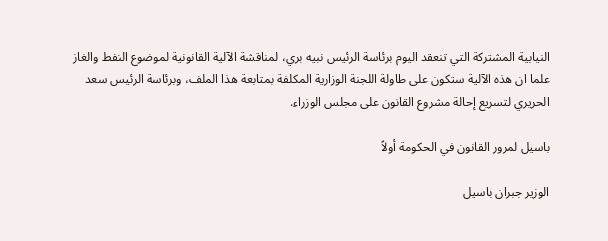النيابية المشتركة التي تنعقد اليوم برئاسة الرئيس نبيه بري، لمناقشة الآلية القانونية لموضوع النفط والغاز علما ان هذه الآلية ستكون على طاولة اللجنة الوزارية المكلفة بمتابعة هذا الملف، وبرئاسة الرئيس سعد الحريري لتسريع إحالة مشروع القانون على مجلس الوزراء.

باسيل لمرور القانون في الحكومة أولاً

الوزير جبران باسيل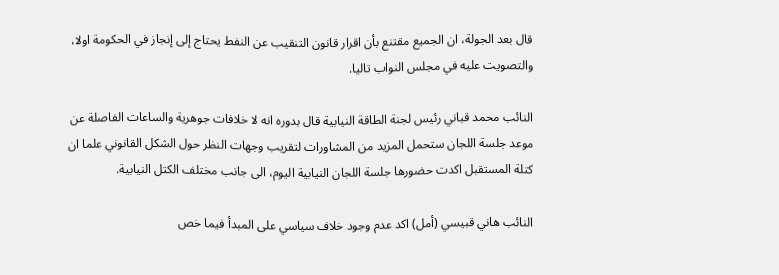قال بعد الجولة، ان الجميع مقتنع بأن اقرار قانون التنقيب عن النفط يحتاج إلى إنجاز في الحكومة اولا، والتصويت عليه في مجلس النواب تاليا.

النائب محمد قباني رئيس لجنة الطاقة النيابية قال بدوره انه لا خلافات جوهرية والساعات الفاصلة عن موعد جلسة اللجان ستحمل المزيد من المشاورات لتقريب وجهات النظر حول الشكل القانوني علما ان كتلة المستقبل اكدت حضورها جلسة اللجان النيابية اليوم، الى جانب مختلف الكتل النيابية.

النائب هاني قبيسي (أمل) اكد عدم وجود خلاف سياسي على المبدأ فيما خص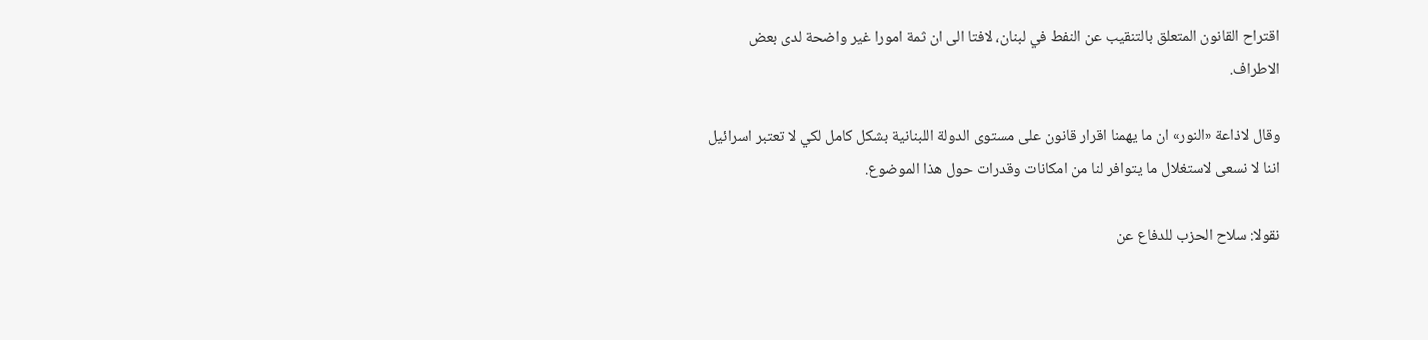اقتراح القانون المتعلق بالتنقيب عن النفط في لبنان، لافتا الى ان ثمة امورا غير واضحة لدى بعض الاطراف.

وقال لاذاعة «النور» ان ما يهمنا اقرار قانون على مستوى الدولة اللبنانية بشكل كامل لكي لا تعتبر اسرائيل اننا لا نسعى لاستغلال ما يتوافر لنا من امكانات وقدرات حول هذا الموضوع.

نقولا: سلاح الحزب للدفاع عن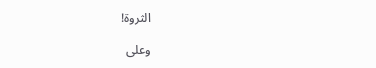الثروة!

وعلى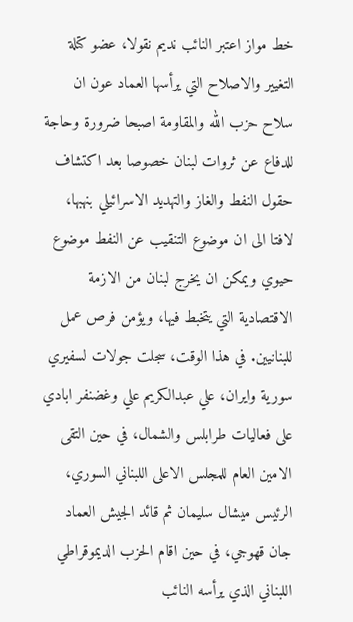خط مواز اعتبر النائب نديم نقولا، عضو كتلة التغيير والاصلاح التي يرأسها العماد عون ان سلاح حزب الله والمقاومة اصبحا ضرورة وحاجة للدفاع عن ثروات لبنان خصوصا بعد اكتشاف حقول النفط والغاز والتهديد الاسرائيلي بنهبها، لافتا الى ان موضوع التنقيب عن النفط موضوع حيوي ويمكن ان يخرج لبنان من الازمة الاقتصادية التي يتخبط فيها، ويؤمن فرص عمل للبنانيين. في هذا الوقت، سجلت جولات لسفيري سورية وايران، علي عبدالكريم علي وغضنفر ابادي على فعاليات طرابلس والشمال، في حين التقى الامين العام للمجلس الاعلى اللبناني السوري، الرئيس ميشال سليمان ثم قائد الجيش العماد جان قهوجي، في حين اقام الحزب الديموقراطي اللبناني الذي يرأسه النائب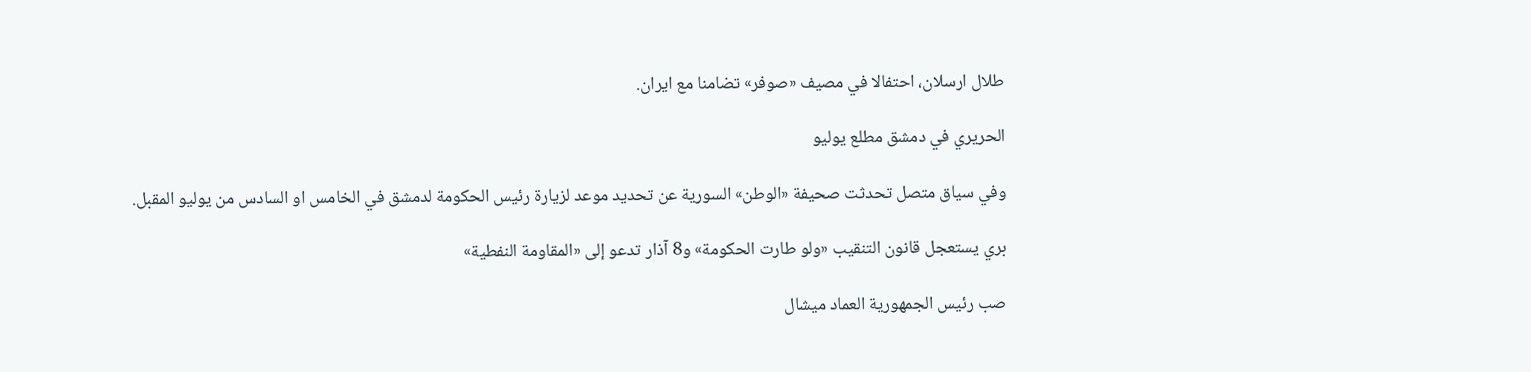طلال ارسلان، احتفالا في مصيف «صوفر» تضامنا مع ايران.

الحريري في دمشق مطلع يوليو

وفي سياق متصل تحدثت صحيفة «الوطن» السورية عن تحديد موعد لزيارة رئيس الحكومة لدمشق في الخامس او السادس من يوليو المقبل.

بري يستعجل قانون التنقيب «ولو طارت الحكومة» و8 آذار تدعو إلى «المقاومة النفطية»

صب رئيس الجمهورية العماد ميشال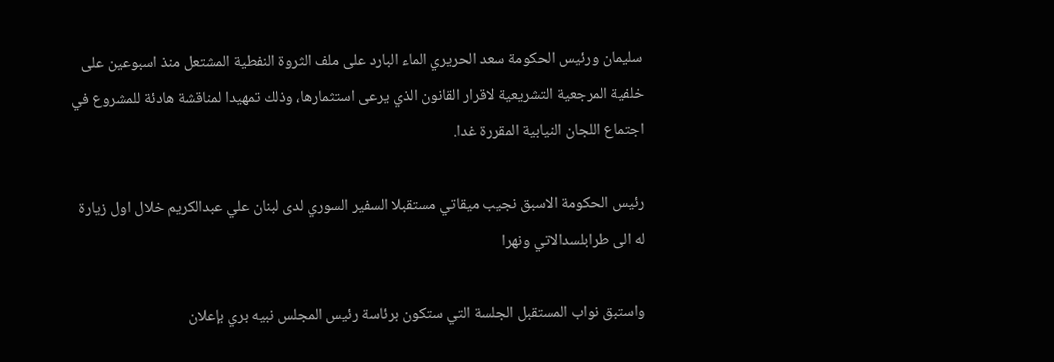سليمان ورئيس الحكومة سعد الحريري الماء البارد على ملف الثروة النفطية المشتعل منذ اسبوعين على خلفية المرجعية التشريعية لاقرار القانون الذي يرعى استثمارها، وذلك تمهيدا لمناقشة هادئة للمشروع في اجتماع اللجان النيابية المقررة غدا.

رئيس الحكومة الاسبق نجيب ميقاتي مستقبلا السفير السوري لدى لبنان علي عبدالكريم خلال اول زيارة له الى طرابلسدالاتي ونهرا

واستبق نواب المستقبل الجلسة التي ستكون برئاسة رئيس المجلس نبيه بري بإعلان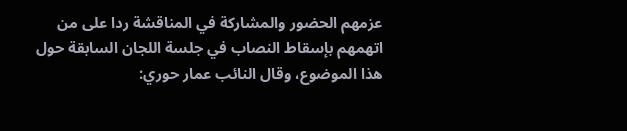عزمهم الحضور والمشاركة في المناقشة ردا على من اتهمهم بإسقاط النصاب في جلسة اللجان السابقة حول هذا الموضوع، وقال النائب عمار حوري: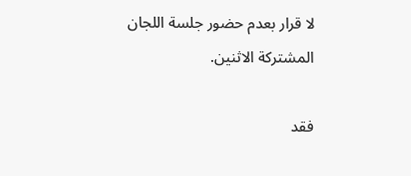لا قرار بعدم حضور جلسة اللجان المشتركة الاثنين.

فقد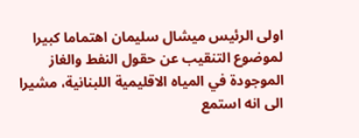اولى الرئيس ميشال سليمان اهتماما كبيرا لموضوع التنقيب عن حقول النفط والغاز الموجودة في المياه الاقليمية اللبنانية، مشيرا الى انه استمع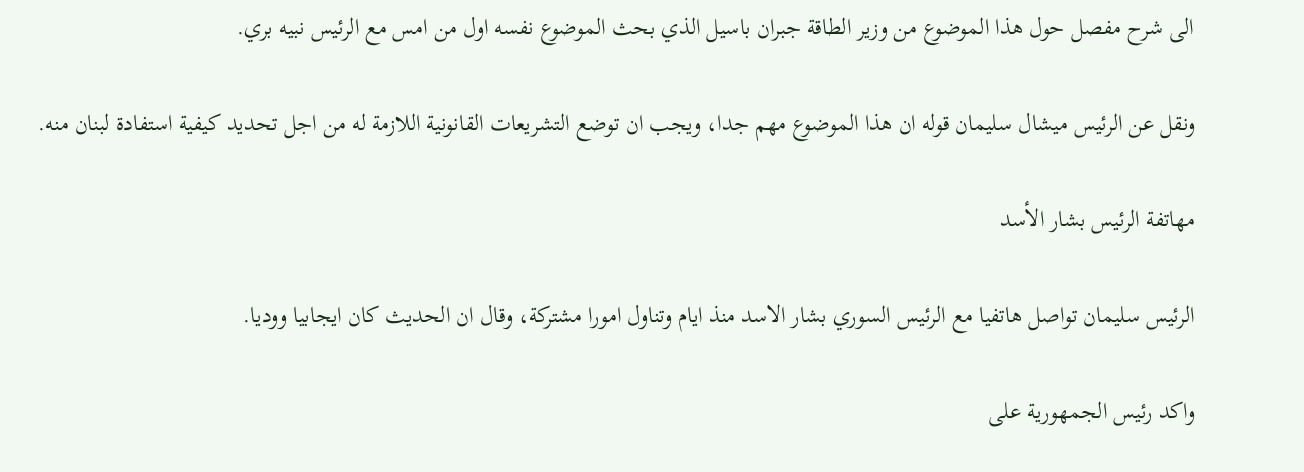الى شرح مفصل حول هذا الموضوع من وزير الطاقة جبران باسيل الذي بحث الموضوع نفسه اول من امس مع الرئيس نبيه بري.

ونقل عن الرئيس ميشال سليمان قوله ان هذا الموضوع مهم جدا، ويجب ان توضع التشريعات القانونية اللازمة له من اجل تحديد كيفية استفادة لبنان منه.

مهاتفة الرئيس بشار الأسد

الرئيس سليمان تواصل هاتفيا مع الرئيس السوري بشار الاسد منذ ايام وتناول امورا مشتركة، وقال ان الحديث كان ايجابيا ووديا.

واكد رئيس الجمهورية على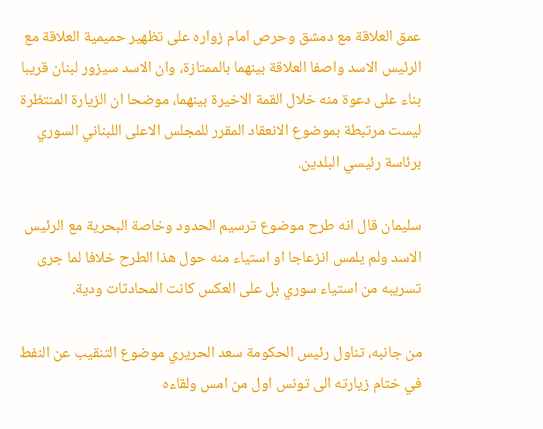عمق العلاقة مع دمشق وحرص امام زواره على تظهير حميمية العلاقة مع الرئيس الاسد واصفا العلاقة بينهما بالممتازة، وان الاسد سيزور لبنان قريبا بناء على دعوة منه خلال القمة الاخيرة بينهما، موضحا ان الزيارة المنتظرة ليست مرتبطة بموضوع الانعقاد المقرر للمجلس الاعلى اللبناني السوري برئاسة رئيسي البلدين.

سليمان قال انه طرح موضوع ترسيم الحدود وخاصة البحرية مع الرئيس الاسد ولم يلمس انزعاجا او استياء منه حول هذا الطرح خلافا لما جرى تسريبه من استياء سوري بل على العكس كانت المحادثات ودية.

من جانبه، تناول رئيس الحكومة سعد الحريري موضوع التنقيب عن النفط في ختام زيارته الى تونس اول من امس ولقاءه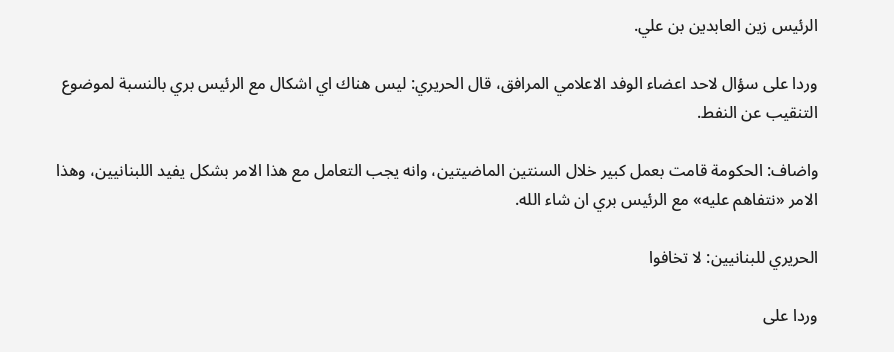الرئيس زين العابدين بن علي.

وردا على سؤال لاحد اعضاء الوفد الاعلامي المرافق، قال الحريري: ليس هناك اي اشكال مع الرئيس بري بالنسبة لموضوع التنقيب عن النفط.

واضاف: الحكومة قامت بعمل كبير خلال السنتين الماضيتين، وانه يجب التعامل مع هذا الامر بشكل يفيد اللبنانيين، وهذا الامر «نتفاهم عليه» مع الرئيس بري ان شاء الله.

الحريري للبنانيين: لا تخافوا

وردا على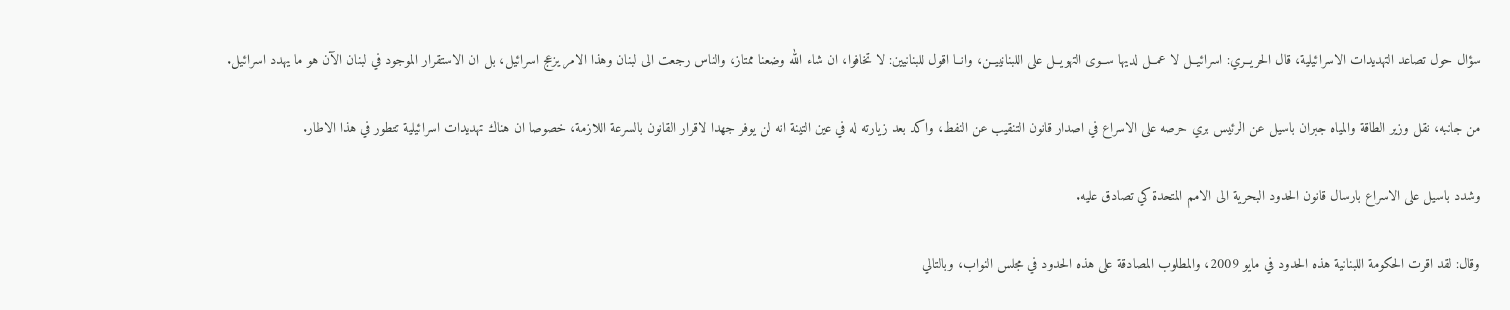سؤال حول تصاعد التهديدات الاسرائيلية، قال الحريــري: اسرائيــل لا عمــل لديها ســوى التهويــل على اللبنانييــن، وانــا اقول للبنانيين: لا تخافوا، ان شاء الله وضعنا ممتاز، والناس رجعت الى لبنان وهذا الامر يزعج اسرائيل، بل ان الاستقرار الموجود في لبنان الآن هو ما يهدد اسرائيل.

من جانبه، نقل وزير الطاقة والمياه جبران باسيل عن الرئيس بري حرصه على الاسراع في اصدار قانون التنقيب عن النفط، واكد بعد زيارته له في عين التينة انه لن يوفر جهدا لاقرار القانون بالسرعة اللازمة، خصوصا ان هناك تهديدات اسرائيلية تتطور في هذا الاطار.

وشدد باسيل على الاسراع بارسال قانون الحدود البحرية الى الامم المتحدة كي تصادق عليه.

وقال: لقد اقرت الحكومة اللبنانية هذه الحدود في مايو 2009، والمطلوب المصادقة على هذه الحدود في مجلس النواب، وبالتالي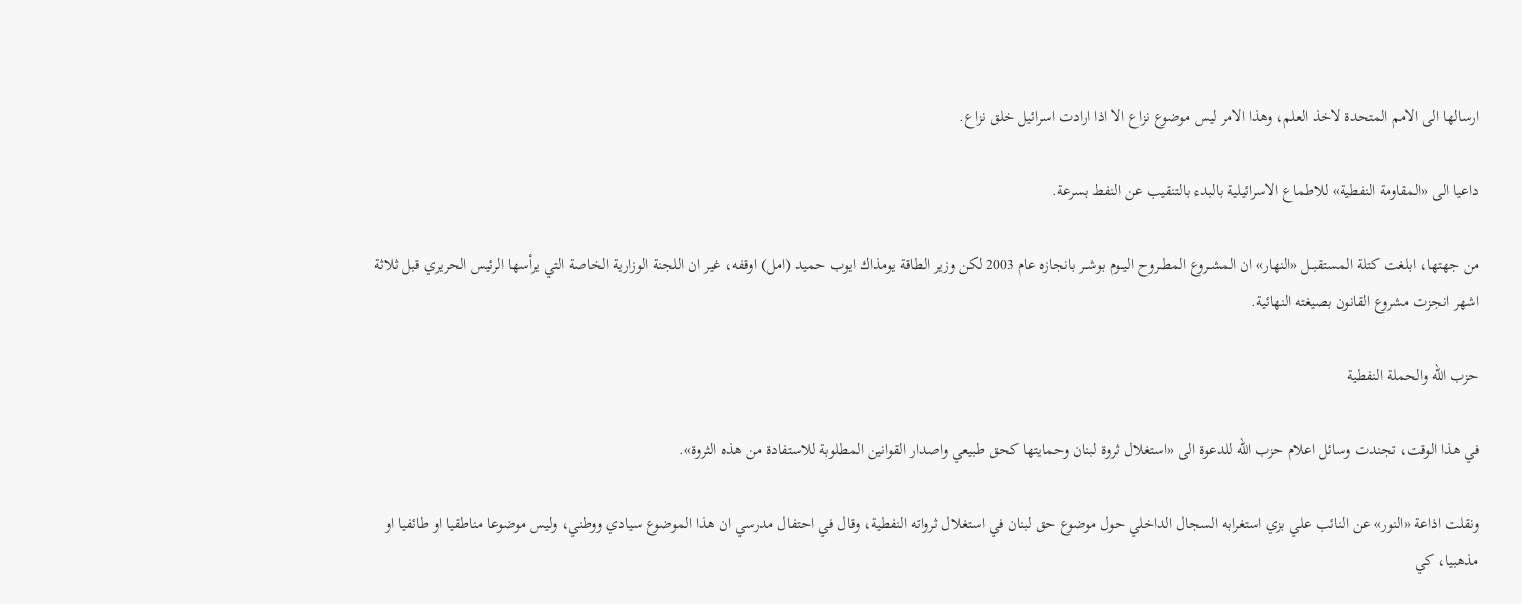ارسالها الى الامم المتحدة لاخذ العلم، وهذا الامر ليس موضوع نزاع الا اذا ارادت اسرائيل خلق نزاع.

داعيا الى «المقاومة النفطية» للاطماع الاسرائيلية بالبدء بالتنقيب عن النفط بسرعة.

من جهتها، ابلغت كتلة المستقبــل «النهار» ان المشــروع المطــروح اليــوم بوشــر بانجازه عام 2003 لكن وزير الطاقة يومذاك ايوب حميد (امل) اوقفه، غير ان اللجنة الوزارية الخاصة التي يرأسها الرئيس الحريري قبل ثلاثة اشهر انجزت مشروع القانون بصيغته النهائية.

حزب الله والحملة النفطية

في هذا الوقت، تجندت وسائل اعلام حزب الله للدعوة الى «استغلال ثروة لبنان وحمايتها كحق طبيعي واصدار القوانين المطلوبة للاستفادة من هذه الثروة».

ونقلت اذاعة «النور» عن النائب علي بزي استغرابه السجال الداخلي حول موضوع حق لبنان في استغلال ثرواته النفطية، وقال في احتفال مدرسي ان هذا الموضوع سيادي ووطني، وليس موضوعا مناطقيا او طائفيا او مذهبيا، كي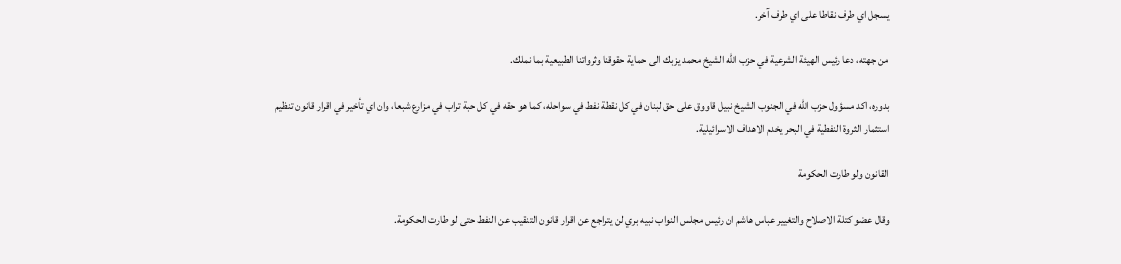يسجل اي طرف نقاطا على اي طرف آخر.

من جهته، دعا رئيس الهيئة الشرعية في حزب الله الشيخ محمد يزبك الى حماية حقوقنا وثرواتنا الطبيعية بما نملك.

بدوره، اكد مسؤول حزب الله في الجنوب الشيخ نبيل قاووق على حق لبنان في كل نقطة نفط في سواحله، كما هو حقه في كل حبة تراب في مزارع شبعا، وان اي تأخير في اقرار قانون تنظيم استثمار الثروة النفطية في البحر يخدم الاهداف الاسرائيلية.

القانون ولو طارت الحكومة

وقال عضو كتلة الاصلاح والتغيير عباس هاشم ان رئيس مجلس النواب نبيه بري لن يتراجع عن اقرار قانون التنقيب عن النفط حتى لو طارت الحكومة.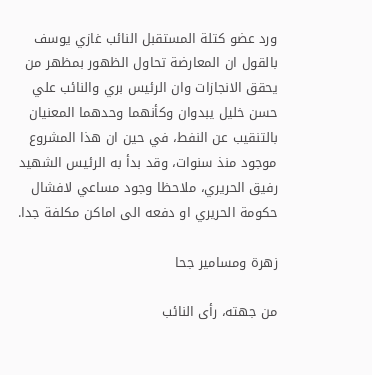ورد عضو كتلة المستقبل النائب غازي يوسف بالقول ان المعارضة تحاول الظهور بمظهر من يحقق الانجازات وان الرئيس بري والنائب علي حسن خليل يبدوان وكأنهما وحدهما المعنيان بالتنقيب عن النفط، في حين ان هذا المشروع موجود منذ سنوات، وقد بدأ به الرئيس الشهيد رفيق الحريري، ملاحظا وجود مساعي لافشال حكومة الحريري او دفعه الى اماكن مكلفة جدا.

زهرة ومسامير جحا

من جهته، رأى النائب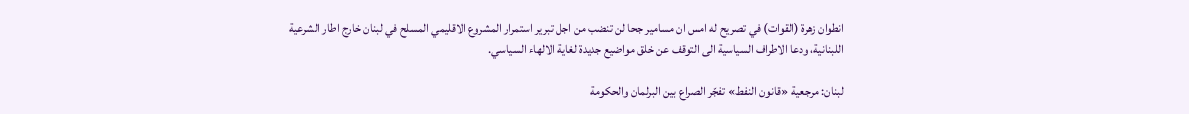انطوان زهرة (القوات) في تصريح له امس ان مسامير جحا لن تنضب من اجل تبرير استمرار المشروع الاقليمي المسلح في لبنان خارج اطار الشرعية اللبنانية، ودعا الاطراف السياسية الى التوقف عن خلق مواضيع جديدة لغاية الالهاء السياسي.

لبنان: مرجعية «قانون النفط» تفجّر الصراع بين البرلمان والحكومة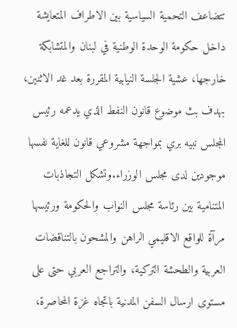تتضاعف التحمية السياسية بين الاطراف المتعايشة داخل حكومة الوحدة الوطنية في لبنان والمتشابكة خارجها، عشية الجلسة النيابية المقررة بعد غد الاثنين، بهدف بث موضوع قانون النفط الذي يدعمه رئيس المجلس نبيه بري بمواجهة مشروعي قانون للغاية نفسها موجودين لدى مجلس الوزراء.وتشكل التجاذبات المتنامية بين رئاسة مجلس النواب والحكومة ورئيسها مرآة للواقع الاقليمي الراهن والمشحون بالتناقضات العربية والطحشة التركية، والتراجع العربي حتى على مستوى ارسال السفن المدنية باتجاه غزة المحاصرة،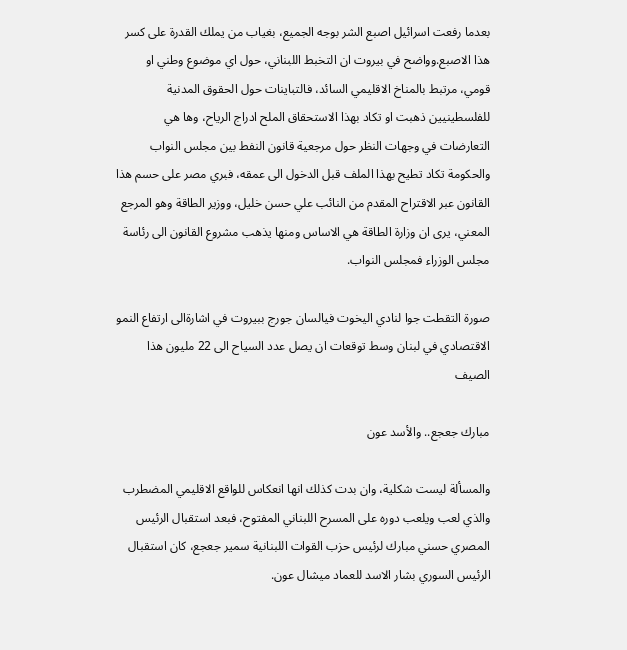بعدما رفعت اسرائيل اصبع الشر بوجه الجميع، بغياب من يملك القدرة على كسر هذا الاصبع.وواضح في بيروت ان التخبط اللبناني، حول اي موضوع وطني او قومي، مرتبط بالمناخ الاقليمي السائد، فالتباينات حول الحقوق المدنية للفلسطينيين ذهبت او تكاد بهذا الاستحقاق الملح ادراج الرياح، وها هي التعارضات في وجهات النظر حول مرجعية قانون النفط بين مجلس النواب والحكومة تكاد تطيح بهذا الملف قبل الدخول الى عمقه، فبري مصر على حسم هذا القانون عبر الاقتراح المقدم من النائب علي حسن خليل، ووزير الطاقة وهو المرجع المعني، يرى ان وزارة الطاقة هي الاساس ومنها يذهب مشروع القانون الى رئاسة مجلس الوزراء فمجلس النواب.

صورة التقطت جوا لنادي اليخوت فيالسان جورج ببيروت في اشارةالى ارتفاع النمو الاقتصادي في لبنان وسط توقعات ان يصل عدد السياح الى 22 مليون هذا الصيف

مبارك جعجع.. والأسد عون

والمسألة ليست شكلية، وان بدت كذلك انها انعكاس للواقع الاقليمي المضطرب والذي لعب ويلعب دوره على المسرح اللبناني المفتوح، فبعد استقبال الرئيس المصري حسني مبارك لرئيس حزب القوات اللبنانية سمير جعجع، كان استقبال الرئيس السوري بشار الاسد للعماد ميشال عون.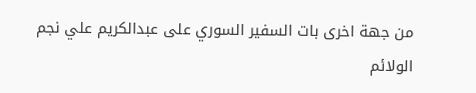من جهة اخرى بات السفير السوري على عبدالكريم علي نجم الولائم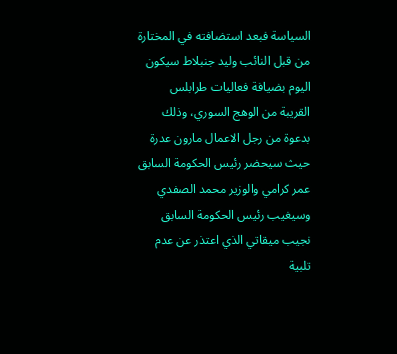السياسة فبعد استضافته في المختارة من قبل النائب وليد جنبلاط سيكون اليوم بضيافة فعاليات طرابلس القريبة من الوهج السوري، وذلك بدعوة من رجل الاعمال مارون عدرة حيث سيحضر رئيس الحكومة السابق عمر كرامي والوزير محمد الصفدي وسيغيب رئيس الحكومة السابق نجيب ميقاتي الذي اعتذر عن عدم تلبية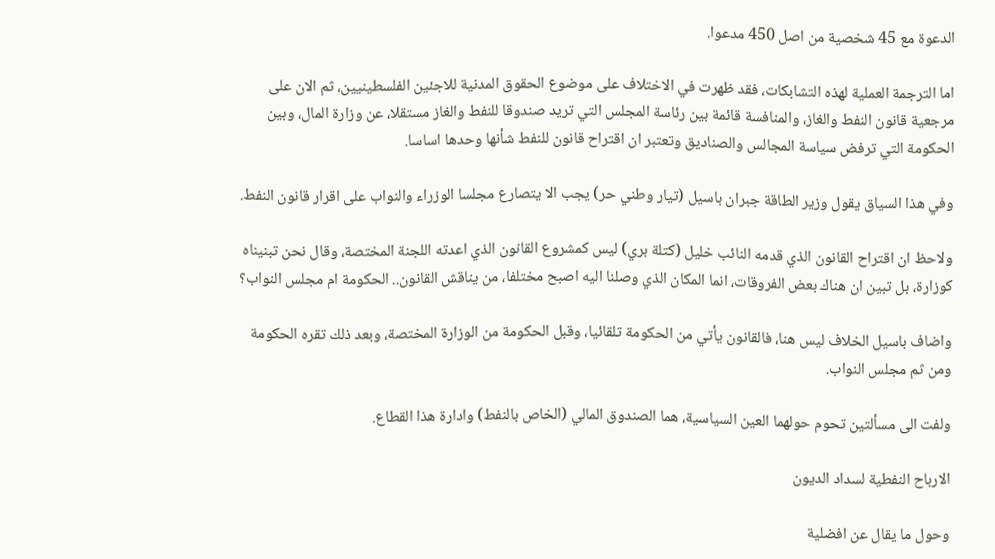الدعوة مع 45 شخصية من اصل 450 مدعوا.

اما الترجمة العملية لهذه التشابكات، فقد ظهرت في الاختلاف على موضوع الحقوق المدنية للاجئين الفلسطينيين، ثم الان على مرجعية قانون النفط والغاز، والمنافسة قائمة بين رئاسة المجلس التي تريد صندوقا للنفط والغاز مستقلا، عن وزارة المال، وبين الحكومة التي ترفض سياسة المجالس والصناديق وتعتبر ان اقتراح قانون للنفط شأنها وحدها اساسا.

وفي هذا السياق يقول وزير الطاقة جبران باسيل (تيار وطني حر) يجب الا يتصارع مجلسا الوزراء والنواب على اقرار قانون النفط.

ولاحظ ان اقتراح القانون الذي قدمه النائب خليل (كتلة بري) ليس كمشروع القانون الذي اعدته اللجنة المختصة، وقال نحن تبنيناه كوزارة، بل تبين ان هناك بعض الفروقات، انما المكان الذي وصلنا اليه اصبح مختلفا، من يناقش القانون.. الحكومة ام مجلس النواب؟

واضاف باسيل الخلاف ليس هنا، فالقانون يأتي من الحكومة تلقائيا، وقبل الحكومة من الوزارة المختصة، وبعد ذلك تقره الحكومة ومن ثم مجلس النواب.

ولفت الى مسألتين تحوم حولهما العين السياسية، هما الصندوق المالي (الخاص بالنفط) وادارة هذا القطاع.

الارباح النفطية لسداد الديون

وحول ما يقال عن افضلية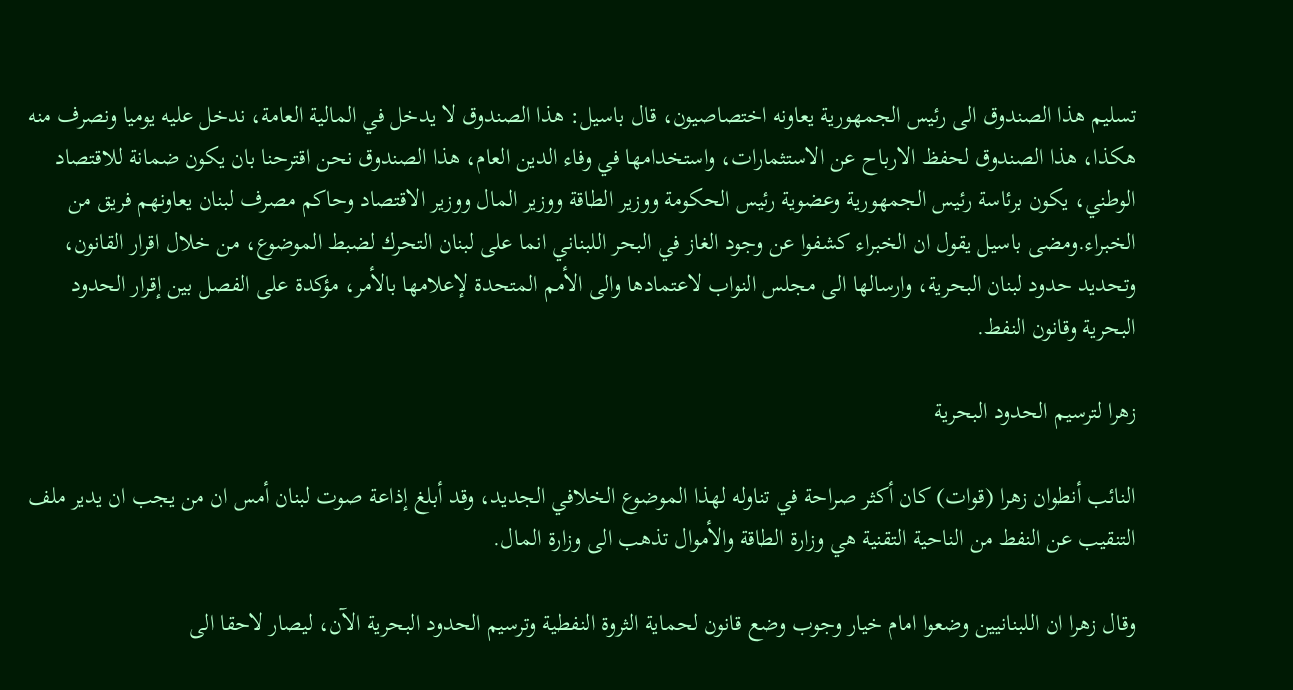تسليم هذا الصندوق الى رئيس الجمهورية يعاونه اختصاصيون، قال باسيل: هذا الصندوق لا يدخل في المالية العامة، ندخل عليه يوميا ونصرف منه هكذا، هذا الصندوق لحفظ الارباح عن الاستثمارات، واستخدامها في وفاء الدين العام، هذا الصندوق نحن اقترحنا بان يكون ضمانة للاقتصاد الوطني، يكون برئاسة رئيس الجمهورية وعضوية رئيس الحكومة ووزير الطاقة ووزير المال ووزير الاقتصاد وحاكم مصرف لبنان يعاونهم فريق من الخبراء.ومضى باسيل يقول ان الخبراء كشفوا عن وجود الغاز في البحر اللبناني انما على لبنان التحرك لضبط الموضوع، من خلال اقرار القانون، وتحديد حدود لبنان البحرية، وارسالها الى مجلس النواب لاعتمادها والى الأمم المتحدة لإعلامها بالأمر، مؤكدة على الفصل بين إقرار الحدود البحرية وقانون النفط.

زهرا لترسيم الحدود البحرية

النائب أنطوان زهرا (قوات) كان أكثر صراحة في تناوله لهذا الموضوع الخلافي الجديد، وقد أبلغ إذاعة صوت لبنان أمس ان من يجب ان يدير ملف التنقيب عن النفط من الناحية التقنية هي وزارة الطاقة والأموال تذهب الى وزارة المال.

وقال زهرا ان اللبنانيين وضعوا امام خيار وجوب وضع قانون لحماية الثروة النفطية وترسيم الحدود البحرية الآن، ليصار لاحقا الى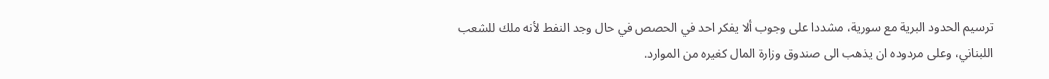ترسيم الحدود البرية مع سورية، مشددا على وجوب ألا يفكر احد في الحصص في حال وجد النفط لأنه ملك للشعب اللبناني، وعلى مردوده ان يذهب الى صندوق وزارة المال كغيره من الموارد.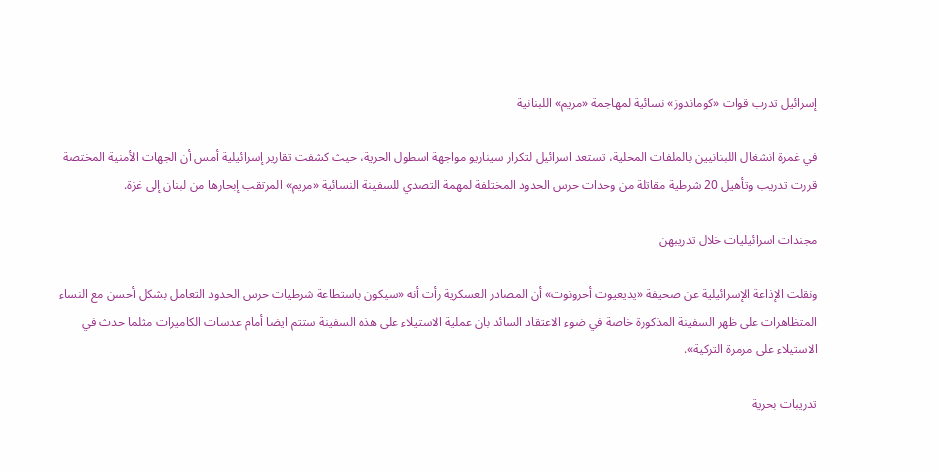إسرائيل تدرب قوات «كوماندوز» نسائية لمهاجمة «مريم» اللبنانية

في غمرة انشغال اللبنانيين بالملفات المحلية، تستعد اسرائيل لتكرار سيناريو مواجهة اسطول الحرية، حيث كشفت تقارير إسرائيلية أمس أن الجهات الأمنية المختصة قررت تدريب وتأهيل 20 شرطية مقاتلة من وحدات حرس الحدود المختلفة لمهمة التصدي للسفينة النسائية «مريم» المرتقب إبحارها من لبنان إلى غزة.

مجندات اسرائيليات خلال تدريبهن

ونقلت الإذاعة الإسرائيلية عن صحيفة «يديعيوت أحرونوت» أن المصادر العسكرية رأت أنه «سيكون باستطاعة شرطيات حرس الحدود التعامل بشكل أحسن مع النساء المتظاهرات على ظهر السفينة المذكورة خاصة في ضوء الاعتقاد السائد بان عملية الاستيلاء على هذه السفينة ستتم ايضا أمام عدسات الكاميرات مثلما حدث في الاستيلاء على مرمرة التركية».

تدريبات بحرية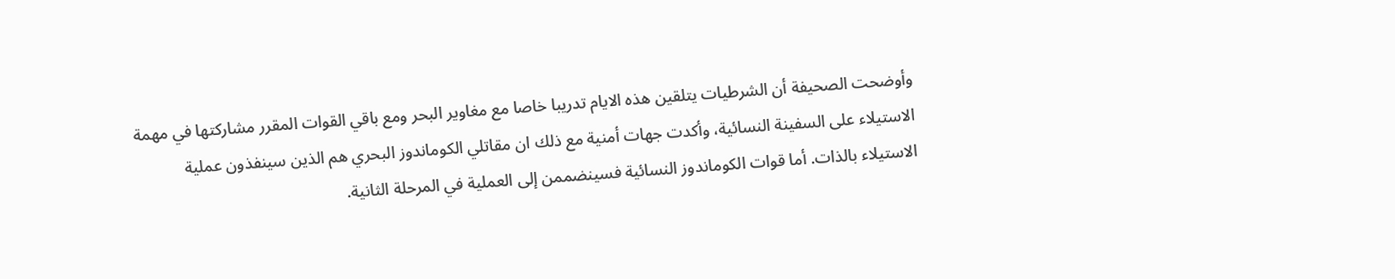وأوضحت الصحيفة أن الشرطيات يتلقين هذه الايام تدريبا خاصا مع مغاوير البحر ومع باقي القوات المقرر مشاركتها في مهمة الاستيلاء على السفينة النسائية، وأكدت جهات أمنية مع ذلك ان مقاتلي الكوماندوز البحري هم الذين سينفذون عملية الاستيلاء بالذات. أما قوات الكوماندوز النسائية فسينضممن إلى العملية في المرحلة الثانية.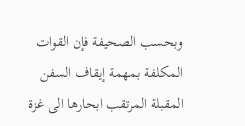وبحسب الصحيفة فإن القوات المكلفة بمهمة إيقاف السفن المقبلة المرتقب ابحارها الى غزة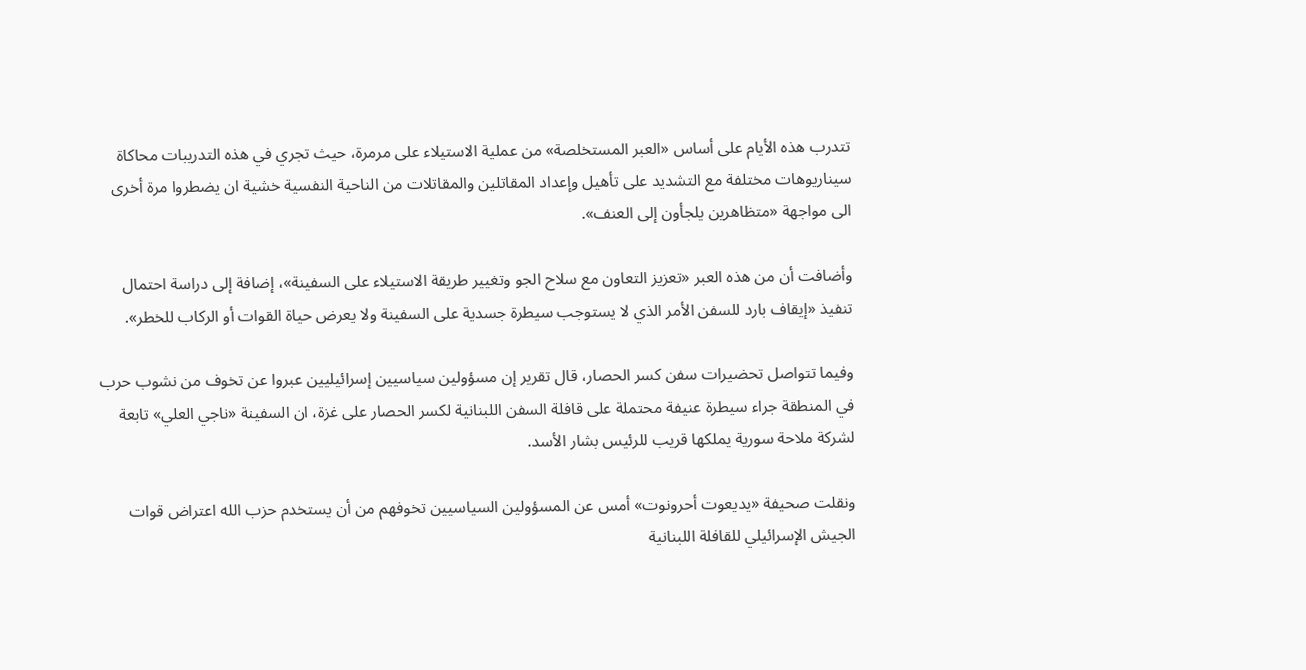تتدرب هذه الأيام على أساس «العبر المستخلصة» من عملية الاستيلاء على مرمرة، حيث تجري في هذه التدريبات محاكاة سيناريوهات مختلفة مع التشديد على تأهيل وإعداد المقاتلين والمقاتلات من الناحية النفسية خشية ان يضطروا مرة أخرى الى مواجهة «متظاهرين يلجأون إلى العنف».

وأضافت أن من هذه العبر «تعزيز التعاون مع سلاح الجو وتغيير طريقة الاستيلاء على السفينة»، إضافة إلى دراسة احتمال تنفيذ «إيقاف بارد للسفن الأمر الذي لا يستوجب سيطرة جسدية على السفينة ولا يعرض حياة القوات أو الركاب للخطر».

وفيما تتواصل تحضيرات سفن كسر الحصار، قال تقرير إن مسؤولين سياسيين إسرائيليين عبروا عن تخوف من نشوب حرب في المنطقة جراء سيطرة عنيفة محتملة على قافلة السفن اللبنانية لكسر الحصار على غزة، ان السفينة «ناجي العلي» تابعة لشركة ملاحة سورية يملكها قريب للرئيس بشار الأسد.

ونقلت صحيفة «يديعوت أحرونوت» أمس عن المسؤولين السياسيين تخوفهم من أن يستخدم حزب الله اعتراض قوات الجيش الإسرائيلي للقافلة اللبنانية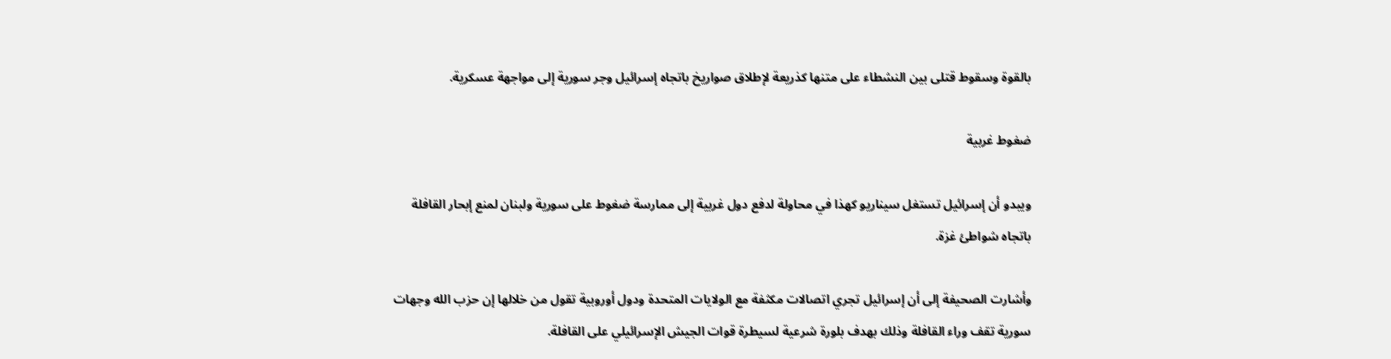بالقوة وسقوط قتلى بين النشطاء على متنها كذريعة لإطلاق صواريخ باتجاه إسرائيل وجر سورية إلى مواجهة عسكرية.

ضغوط غربية

ويبدو أن إسرائيل تستغل سيناريو كهذا في محاولة لدفع دول غربية إلى ممارسة ضغوط على سورية ولبنان لمنع إبحار القافلة باتجاه شواطئ غزة.

وأشارت الصحيفة إلى أن إسرائيل تجري اتصالات مكثفة مع الولايات المتحدة ودول أوروبية تقول من خلالها إن حزب الله وجهات سورية تقف وراء القافلة وذلك بهدف بلورة شرعية لسيطرة قوات الجيش الإسرائيلي على القافلة.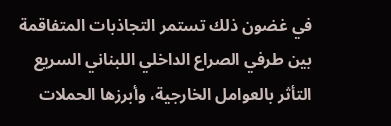في غضون ذلك تستمر التجاذبات المتفاقمة بين طرفي الصراع الداخلي اللبناني السريع التأثر بالعوامل الخارجية، وأبرزها الحملات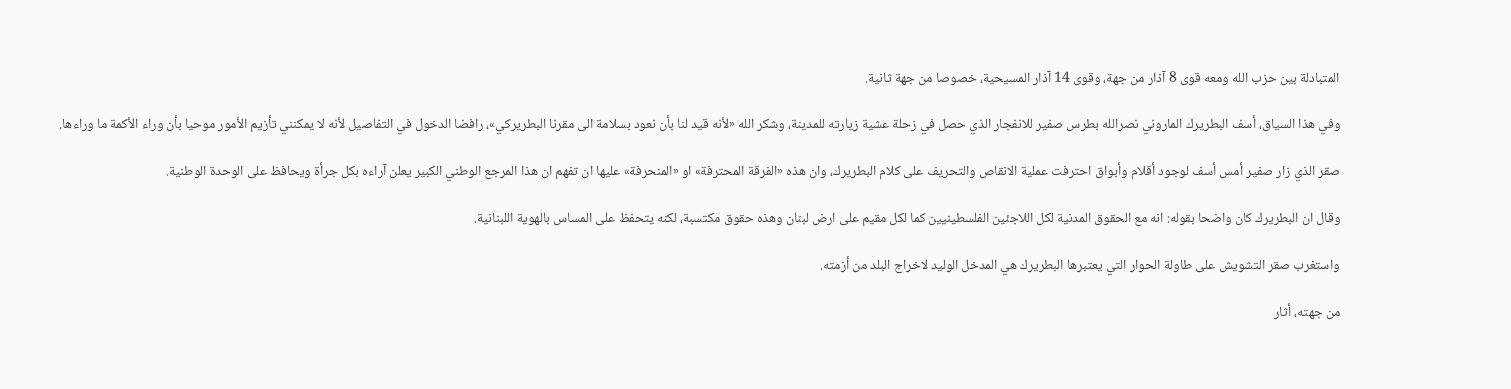المتبادلة بين حزب الله ومعه قوى 8 آذار من جهة، وقوى 14 آذار المسيحية، خصوصا من جهة ثانية.

وفي هذا السياق، أسف البطريرك الماروني نصرالله بطرس صفير للانفجار الذي حصل في زحلة عشية زيارته للمدينة، وشكر الله «لأنه قيد لنا بأن نعود بسلامة الى مقرنا البطريركي»، رافضا الدخول في التفاصيل لأنه لا يمكنني تأزيم الأمور موحيا بأن وراء الأكمة ما وراءها.

صقر الذي زار صفير أمس أسف لوجود أقلام وأبواق احترفت عملية الانقاص والتحريف على كلام البطريرك، وان هذه «الفرقة المحترفة» او «المنحرفة» عليها ان تفهم ان هذا المرجع الوطني الكبير يعلن آراءه بكل جرأة ويحافظ على الوحدة الوطنية.

وقال ان البطريرك كان واضحا بقوله: انه مع الحقوق المدنية لكل اللاجئين الفلسطينيين كما لكل مقيم على ارض لبنان وهذه حقوق مكتسبة، لكنه يتحفظ على المساس بالهوية اللبنانية.

واستغرب صقر التشويش على طاولة الحوار التي يعتبرها البطريرك هي المدخل الوليد لاخراج البلد من أزمته.

من جهته، أثار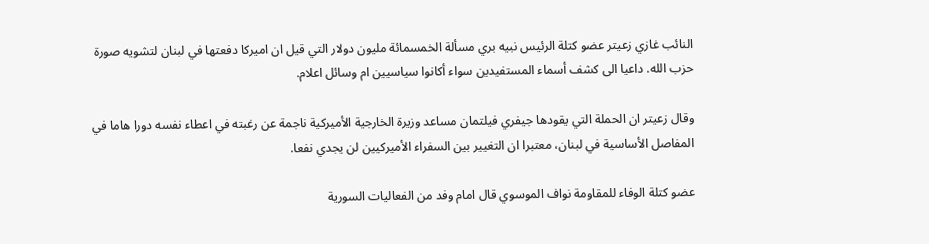النائب غازي زعيتر عضو كتلة الرئيس نبيه بري مسألة الخمسمائة مليون دولار التي قيل ان اميركا دفعتها في لبنان لتشويه صورة حزب الله. داعيا الى كشف أسماء المستفيدين سواء أكانوا سياسيين ام وسائل اعلام.

وقال زعيتر ان الحملة التي يقودها جيفري فيلتمان مساعد وزيرة الخارجية الأميركية ناجمة عن رغبته في اعطاء نفسه دورا هاما في المفاصل الأساسية في لبنان، معتبرا ان التغيير بين السفراء الأميركيين لن يجدي نفعا.

عضو كتلة الوفاء للمقاومة نواف الموسوي قال امام وفد من الفعاليات السورية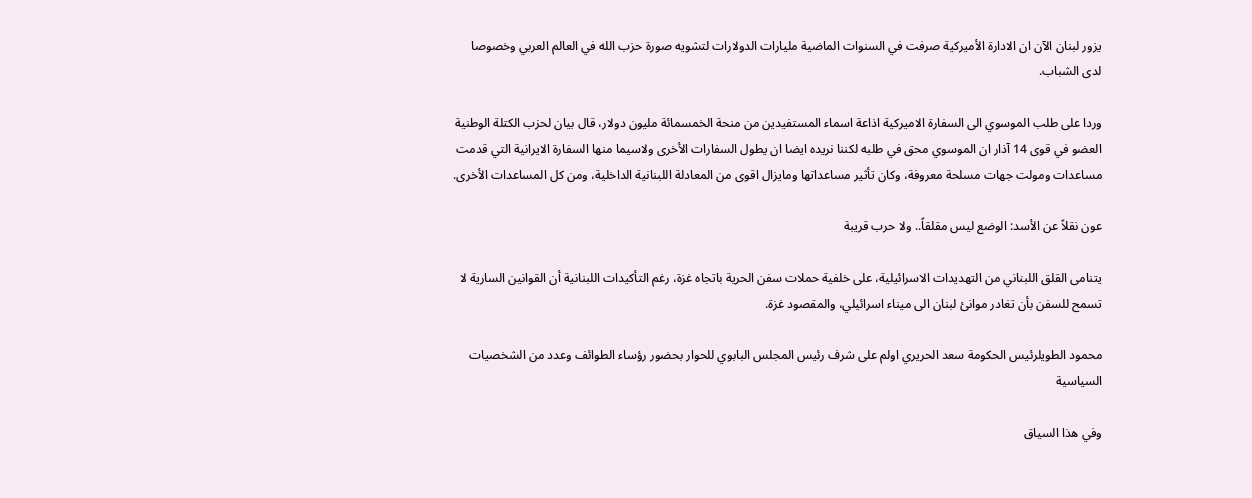يزور لبنان الآن ان الادارة الأميركية صرفت في السنوات الماضية مليارات الدولارات لتشويه صورة حزب الله في العالم العربي وخصوصا لدى الشباب.

وردا على طلب الموسوي الى السفارة الاميركية اذاعة اسماء المستفيدين من منحة الخمسمائة مليون دولار، قال بيان لحزب الكتلة الوطنية العضو في قوى 14 آذار ان الموسوي محق في طلبه لكننا نريده ايضا ان يطول السفارات الأخرى ولاسيما منها السفارة الايرانية التي قدمت مساعدات ومولت جهات مسلحة معروفة، وكان تأثير مساعداتها ومايزال اقوى من المعادلة اللبنانية الداخلية، ومن كل المساعدات الأخرى.

عون نقلاً عن الأسد: الوضع ليس مقلقاً.. ولا حرب قريبة

يتنامى القلق اللبناني من التهديدات الاسرائيلية، على خلفية حملات سفن الحرية باتجاه غزة، رغم التأكيدات اللبنانية أن القوانين السارية لا تسمح للسفن بأن تغادر موانئ لبنان الى ميناء اسرائيلي، والمقصود غزة.

محمود الطويلرئيس الحكومة سعد الحريري اولم على شرف رئيس المجلس البابوي للحوار بحضور رؤساء الطوائف وعدد من الشخصيات السياسية

وفي هذا السياق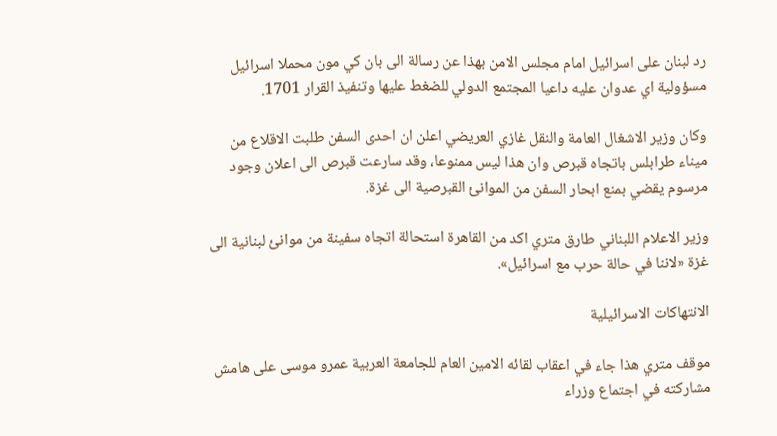رد لبنان على اسرائيل امام مجلس الامن بهذا عن رسالة الى بان كي مون محملا اسرائيل مسؤولية اي عدوان عليه داعيا المجتمع الدولي للضغط عليها وتنفيذ القرار 1701.

وكان وزير الاشغال العامة والنقل غازي العريضي اعلن ان احدى السفن طلبت الاقلاع من ميناء طرابلس باتجاه قبرص وان هذا ليس ممنوعا، وقد سارعت قبرص الى اعلان وجود مرسوم يقضي بمنع ابحار السفن من الموانئ القبرصية الى غزة.

وزير الاعلام اللبناني طارق متري اكد من القاهرة استحالة اتجاه سفينة من موانئ لبنانية الى غزة «لاننا في حالة حرب مع اسرائيل».

الانتهاكات الاسرائيلية

موقف متري هذا جاء في اعقاب لقائه الامين العام للجامعة العربية عمرو موسى على هامش مشاركته في اجتماع وزراء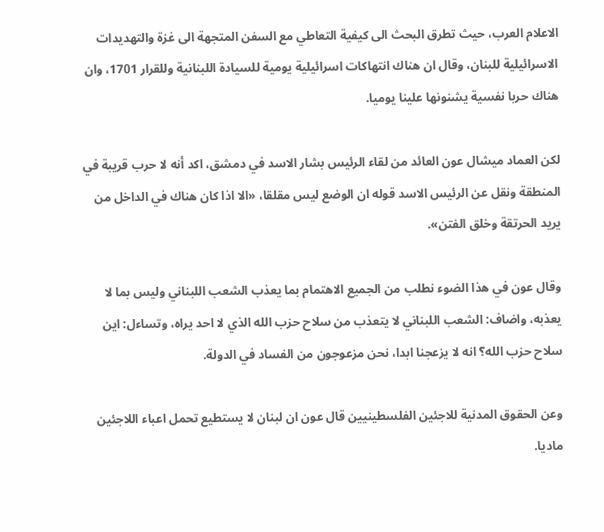الاعلام العرب، حيث تطرق البحث الى كيفية التعاطي مع السفن المتجهة الى غزة والتهديدات الاسرائيلية للبنان، وقال ان هناك انتهاكات اسرائيلية يومية للسيادة اللبنانية وللقرار 1701، وان هناك حربا نفسية يشنونها علينا يوميا.

لكن العماد ميشال عون العائد من لقاء الرئيس بشار الاسد في دمشق، اكد أنه لا حرب قريبة في المنطقة ونقل عن الرئيس الاسد قوله ان الوضع ليس مقلقا، «الا اذا كان هناك في الداخل من يريد الحرتقة وخلق الفتن».

وقال عون في هذا الضوء نطلب من الجميع الاهتمام بما يعذب الشعب اللبناني وليس بما لا يعذبه، واضاف: الشعب اللبناني لا يتعذب من سلاح حزب الله الذي لا احد يراه، وتساءل: اين سلاح حزب الله؟ انه لا يزعجنا ابدا، نحن مزعوجون من الفساد في الدولة.

وعن الحقوق المدنية للاجئين الفلسطينيين قال عون ان لبنان لا يستطيع تحمل اعباء اللاجئين ماديا.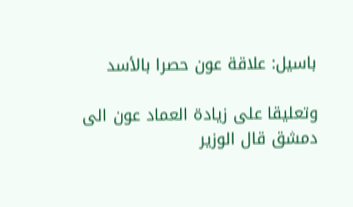باسيل: علاقة عون حصرا بالأسد

وتعليقا على زيادة العماد عون الى دمشق قال الوزير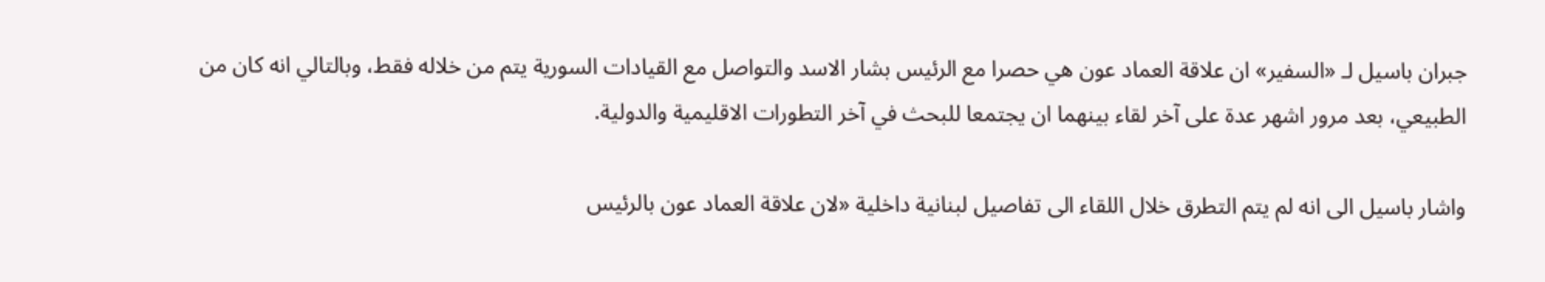جبران باسيل لـ «السفير» ان علاقة العماد عون هي حصرا مع الرئيس بشار الاسد والتواصل مع القيادات السورية يتم من خلاله فقط، وبالتالي انه كان من الطبيعي، بعد مرور اشهر عدة على آخر لقاء بينهما ان يجتمعا للبحث في آخر التطورات الاقليمية والدولية.

واشار باسيل الى انه لم يتم التطرق خلال اللقاء الى تفاصيل لبنانية داخلية «لان علاقة العماد عون بالرئيس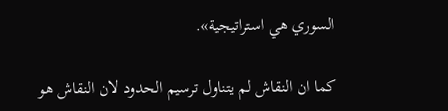السوري هي استراتيجية».

كما ان النقاش لم يتناول ترسيم الحدود لان النقاش هو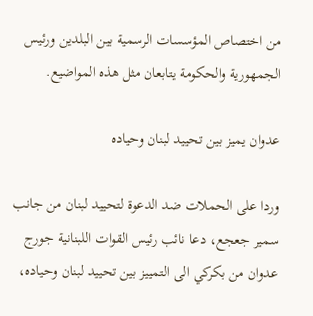من اختصاص المؤسسات الرسمية بين البلدين ورئيس الجمهورية والحكومة يتابعان مثل هذه المواضيع.

عدوان يميز بين تحييد لبنان وحياده

وردا على الحملات ضد الدعوة لتحييد لبنان من جانب سمير جعجع، دعا نائب رئيس القوات اللبنانية جورج عدوان من بكركي الى التمييز بين تحييد لبنان وحياده،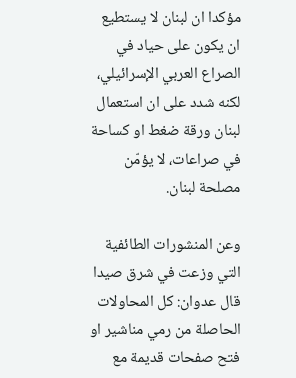مؤكدا ان لبنان لا يستطيع ان يكون على حياد في الصراع العربي الإسرائيلي، لكنه شدد على ان استعمال لبنان ورقة ضغط او كساحة في صراعات، لا يؤمّن مصلحة لبنان.

وعن المنشورات الطائفية التي وزعت في شرق صيدا قال عدوان: كل المحاولات الحاصلة من رمي مناشير او فتح صفحات قديمة مع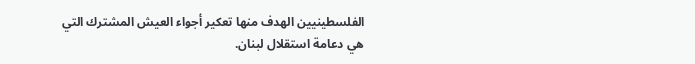الفلسطينيين الهدف منها تعكير أجواء العيش المشترك التي هي دعامة استقلال لبنان.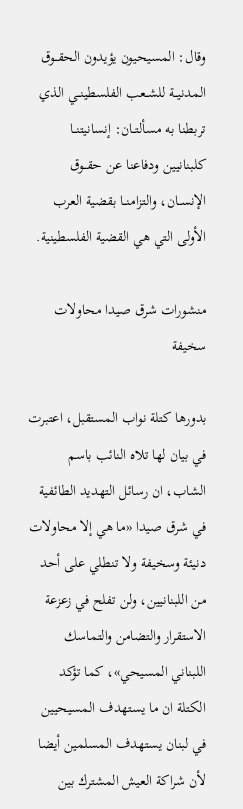وقال: المسيحيون يؤيدون الحقــوق المدنيــة للشــعب الفلسطينــي الذي تربطنا به مسألتــان: إنسانيتنــا كلبنانيين ودفاعنا عن حقــوق الإنســان، والتزامنــا بقضية العرب الأولى التي هي القضية الفلسطينية.

منشورات شرق صيدا محاولات سخيفة

بدورها كتلة نواب المستقبل، اعتبرت في بيان لها تلاه النائب باسم الشاب، ان رسائل التهديد الطائفية في شرق صيدا «ما هي إلا محاولات دنيئة وسخيفة ولا تنطلي على أحد من اللبنانيين، ولن تفلح في زعزعة الاستقرار والتضامن والتماسك اللبناني المسيحي»، كما تؤكد الكتلة ان ما يستهدف المسيحيين في لبنان يستهدف المسلمين أيضا لأن شراكة العيش المشترك بين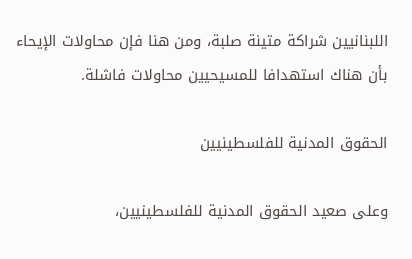اللبنانيين شراكة متينة صلبة، ومن هنا فإن محاولات الإيحاء بأن هناك استهدافا للمسيحيين محاولات فاشلة.

الحقوق المدنية للفلسطينيين

وعلى صعيد الحقوق المدنية للفلسطينيين،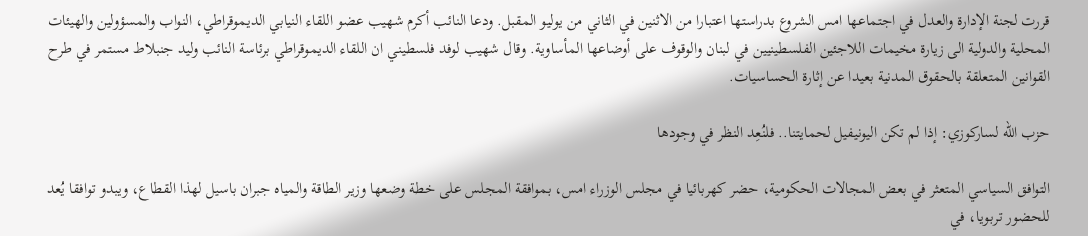قررت لجنة الإدارة والعدل في اجتماعها امس الشروع بدراستها اعتبارا من الاثنين في الثاني من يوليو المقبل. ودعا النائب أكرم شهيب عضو اللقاء النيابي الديموقراطي، النواب والمسؤولين والهيئات المحلية والدولية الى زيارة مخيمات اللاجئين الفلسطينيين في لبنان والوقوف على أوضاعها المأساوية. وقال شهيب لوفد فلسطيني ان اللقاء الديموقراطي برئاسة النائب وليد جنبلاط مستمر في طرح القوانين المتعلقة بالحقوق المدنية بعيدا عن إثارة الحساسيات.

حزب الله لساركوزي: إذا لم تكن اليونيفيل لحمايتنا.. فلنُعِد النظر في وجودها

التوافق السياسي المتعثر في بعض المجالات الحكومية، حضر كهربائيا في مجلس الوزراء امس، بموافقة المجلس على خطة وضعها وزير الطاقة والمياه جبران باسيل لهذا القطاع، ويبدو توافقا يُعد للحضور تربويا، في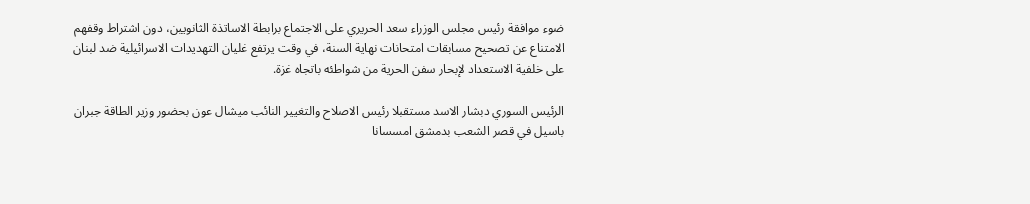ضوء موافقة رئيس مجلس الوزراء سعد الحريري على الاجتماع برابطة الاساتذة الثانويين، دون اشتراط وقفهم الامتناع عن تصحيح مسابقات امتحانات نهاية السنة، في وقت يرتفع غليان التهديدات الاسرائيلية ضد لبنان على خلفية الاستعداد لإبحار سفن الحرية من شواطئه باتجاه غزة.

الرئيس السوري دبشار الاسد مستقبلا رئيس الاصلاح والتغيير النائب ميشال عون بحضور وزير الطاقة جبران باسيل في قصر الشعب بدمشق امسسانا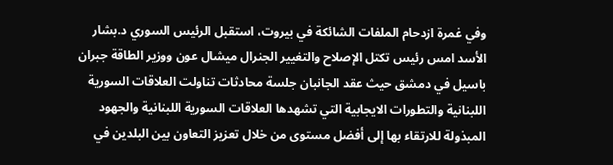وفي غمرة ازدحام الملفات الشائكة في بيروت، استقبل الرئيس السوري د.بشار الأسد امس رئيس تكتل الإصلاح والتغيير الجنرال ميشال عون ووزير الطاقة جبران باسيل في دمشق حيث عقد الجانبان جلسة محادثات تناولت العلاقات السورية اللبنانية والتطورات الايجابية التي تشهدها العلاقات السورية اللبنانية والجهود المبذولة للارتقاء بها إلى أفضل مستوى من خلال تعزيز التعاون بين البلدين في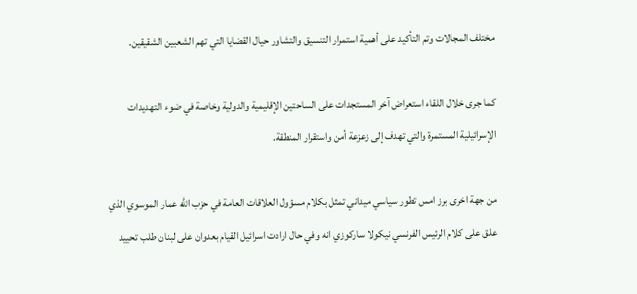مختلف المجالات وتم التأكيد على أهمية استمرار التنسيق والتشاور حيال القضايا التي تهم الشعبين الشقيقين.

كما جرى خلال اللقاء استعراض آخر المستجدات على الساحتين الإقليمية والدولية وخاصة في ضوء التهديدات الإسرائيلية المستمرة والتي تهدف إلى زعزعة أمن واستقرار المنطقة.

من جهة اخرى برز امس تطور سياسي ميداني تمثل بكلام مسؤول العلاقات العامة في حزب الله عمار الموسوي الذي علق على كلام الرئيس الفرنسي نيكولا ساركوزي انه وفي حال ارادت اسرائيل القيام بعدوان على لبنان طلب تحييد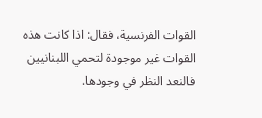القوات الفرنسية، فقال: اذا كانت هذه القوات غير موجودة لتحمي اللبنانيين فالنعد النظر في وجودها.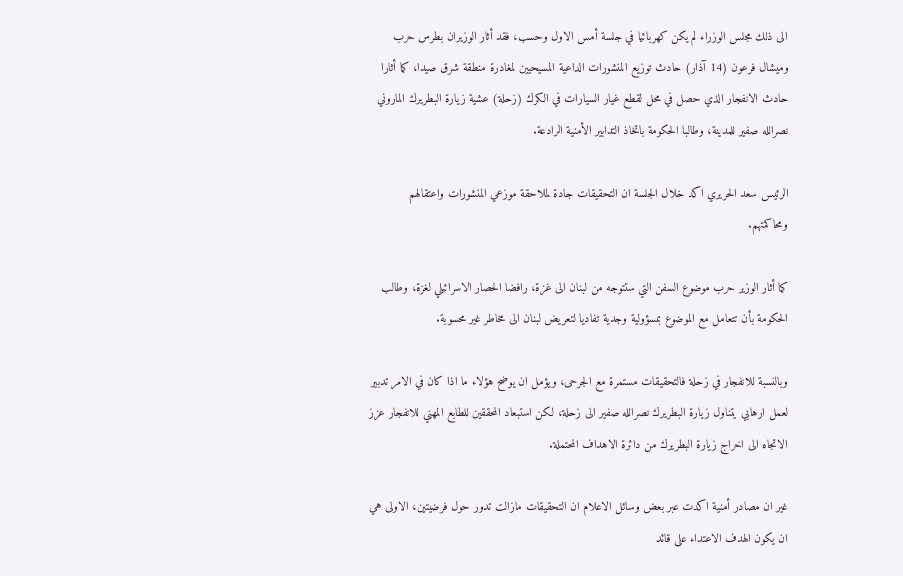الى ذلك مجلس الوزراء لم يكن كهربائيا في جلسة أمس الاول وحسب، فقد أثار الوزيران بطرس حرب وميشال فرعون (14 آذار) حادث توزيع المنشورات الداعية المسيحيين لمغادرة منطقة شرق صيدا، كما أثارا حادث الانفجار الذي حصل في محل لقطع غيار السيارات في الكرك (زحلة) عشية زيارة البطريرك الماروني نصرالله صفير للمدينة، وطالبا الحكومة باتخاذ التدابير الأمنية الرادعة.

الرئيس سعد الحريري اكد خلال الجلسة ان التحقيقات جادة لملاحقة موزعي المنشورات واعتقالهم ومحاكمتهم.

كما أثار الوزير حرب موضوع السفن التي ستتوجه من لبنان الى غزة، رافضا الحصار الاسرائيلي لغزة، وطالب الحكومة بأن تتعامل مع الموضوع بمسؤولية وجدية تفاديا لتعريض لبنان الى مخاطر غير محسوبة.

وبالنسبة للانفجار في زحلة فالتحقيقات مستمرة مع الجرحى، ويؤمل ان يوضح هؤلاء ما اذا كان في الامر تدبير لعمل ارهابي يتناول زيارة البطريرك نصرالله صفير الى زحلة، لكن استبعاد المحققين للطابع المهني للانفجار عزز الاتجاه الى اخراج زيارة البطريرك من دائرة الاهداف المحتملة.

غير ان مصادر أمنية اكدت عبر بعض وسائل الاعلام ان التحقيقات مازالت تدور حول فرضيتين، الاولى هي ان يكون الهدف الاعتداء على قائد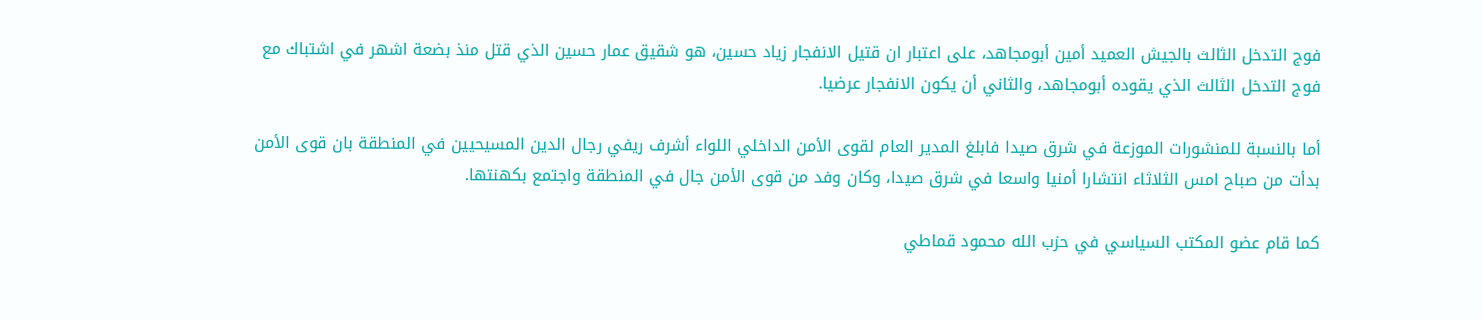فوج التدخل الثالث بالجيش العميد أمين أبومجاهد، على اعتبار ان قتيل الانفجار زياد حسين، هو شقيق عمار حسين الذي قتل منذ بضعة اشهر في اشتباك مع فوج التدخل الثالث الذي يقوده أبومجاهد، والثاني أن يكون الانفجار عرضيا.

أما بالنسبة للمنشورات الموزعة في شرق صيدا فابلغ المدير العام لقوى الأمن الداخلي اللواء أشرف ريفي رجال الدين المسيحيين في المنطقة بان قوى الأمن بدأت من صباح امس الثلاثاء انتشارا أمنيا واسعا في شرق صيدا، وكان وفد من قوى الأمن جال في المنطقة واجتمع بكهنتها.

كما قام عضو المكتب السياسي في حزب الله محمود قماطي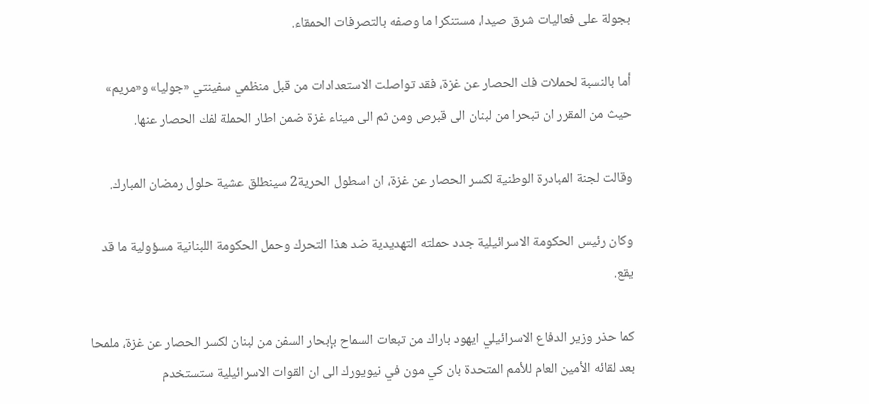بجولة على فعاليات شرق صيدا، مستنكرا ما وصفه بالتصرفات الحمقاء.

أما بالنسبة لحملات فك الحصار عن غزة، فقد تواصلت الاستعدادات من قبل منظمي سفينتي «جوليا» و«مريم» حيث من المقرر ان تبحرا من لبنان الى قبرص ومن ثم الى ميناء غزة ضمن اطار الحملة لفك الحصار عنها.

وقالت لجنة المبادرة الوطنية لكسر الحصار عن غزة، ان اسطول الحرية2 سينطلق عشية حلول رمضان المبارك.

وكان رئيس الحكومة الاسرائيلية جدد حملته التهديدية ضد هذا التحرك وحمل الحكومة اللبنانية مسؤولية ما قد يقع.

كما حذر وزير الدفاع الاسرائيلي ايهود باراك من تبعات السماح بإبحار السفن من لبنان لكسر الحصار عن غزة، ملمحا بعد لقائه الأمين العام للأمم المتحدة بان كي مون في نيويورك الى ان القوات الاسرائيلية ستستخدم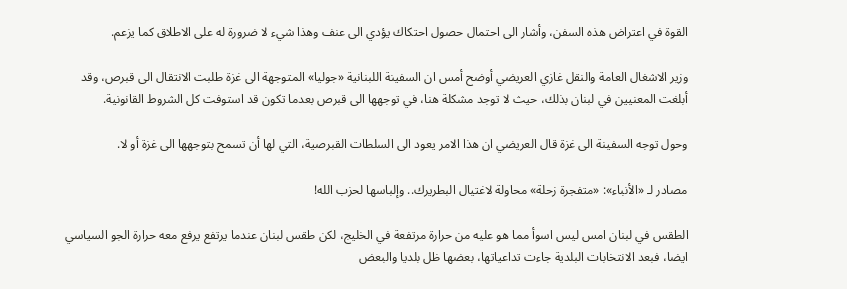القوة في اعتراض هذه السفن، وأشار الى احتمال حصول احتكاك يؤدي الى عنف وهذا شيء لا ضرورة له على الاطلاق كما يزعم.

وزير الاشغال العامة والنقل غازي العريضي أوضح أمس ان السفينة اللبنانية «جوليا» المتوجهة الى غزة طلبت الانتقال الى قبرص، وقد أبلغت المعنيين في لبنان بذلك، حيث لا توجد مشكلة هنا، في توجهها الى قبرص بعدما تكون قد استوفت كل الشروط القانونية.

وحول توجه السفينة الى غزة قال العريضي ان هذا الامر يعود الى السلطات القبرصية، التي لها أن تسمح بتوجهها الى غزة أو لا.

مصادر لـ «الأنباء»: «متفجرة زحلة» محاولة لاغتيال البطريرك.. وإلباسها لحزب الله!

الطقس في لبنان امس ليس اسوأ مما هو عليه من حرارة مرتفعة في الخليج، لكن طقس لبنان عندما يرتفع يرفع معه حرارة الجو السياسي ايضا، فبعد الانتخابات البلدية جاءت تداعياتها، بعضها ظل بلديا والبعض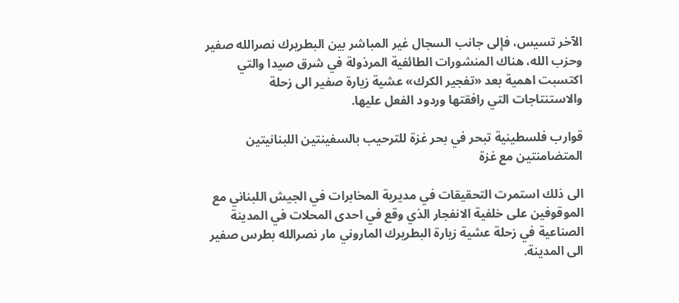الآخر تسيس، فإلى جانب السجال غير المباشر بين البطريرك نصرالله صفير وحزب الله، هناك المنشورات الطائفية المرذولة في شرق صيدا والتي اكتسبت اهمية بعد «تفجير الكرك» عشية زيارة صفير الى زحلة والاستنتاجات التي رافقتها وردود الفعل عليها.

قوارب فلسطينية تبحر في بحر غزة للترحيب بالسفينتين اللبنانيتين المتضامنتين مع غزة

الى ذلك استمرت التحقيقات في مديرية المخابرات في الجيش اللبناني مع الموقوفين على خلفية الانفجار الذي وقع في احدى المحلات في المدينة الصناعية في زحلة عشية زيارة البطريرك الماروني مار نصرالله بطرس صفير الى المدينة.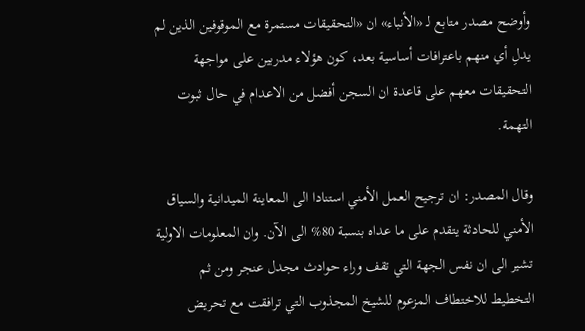وأوضح مصدر متابع لـ «الأنباء» ان «التحقيقات مستمرة مع الموقوفين الذين لم يدلِ أي منهم باعترافات أساسية بعد، كون هؤلاء مدربين على مواجهة التحقيقات معهم على قاعدة ان السجن أفضل من الاعدام في حال ثبوت التهمة.

وقال المصدر: ان ترجيح العمل الأمني استنادا الى المعاينة الميدانية والسياق الأمني للحادثة يتقدم على ما عداه بنسبة 80% الى الآن. وان المعلومات الاولية تشير الى ان نفس الجهة التي تقف وراء حوادث مجدل عنجر ومن ثم التخطيط للاختطاف المزعوم للشيخ المجذوب التي ترافقت مع تحريض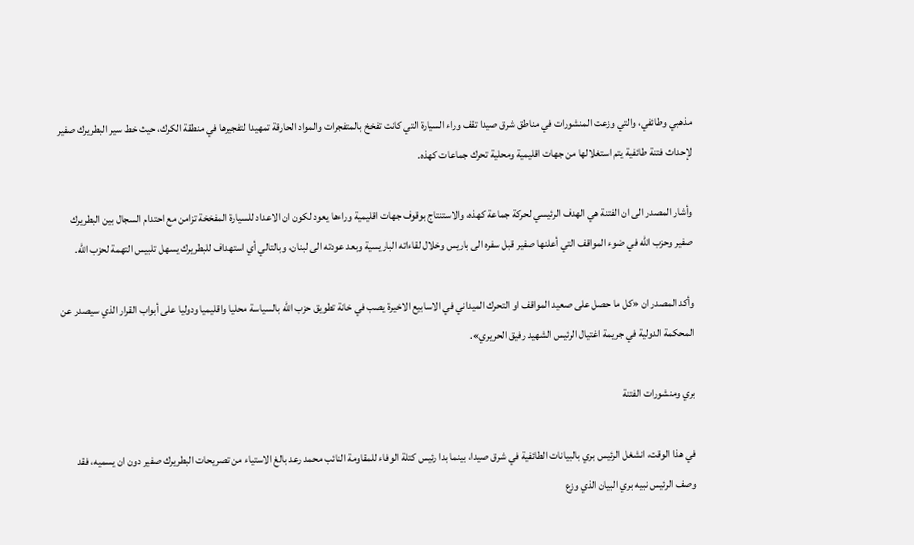مذهبي وطائفي، والتي وزعت المنشورات في مناطق شرق صيدا تقف وراء السيارة التي كانت تفخخ بالمتفجرات والمواد الحارقة تمهيدا لتفجيرها في منطقة الكرك، حيث خط سير البطريرك صفير لإحداث فتنة طائفية يتم استغلالها من جهات اقليمية ومحلية تحرك جماعات كهذه.

وأشار المصدر الى ان الفتنة هي الهدف الرئيسي لحركة جماعة كهذه، والاستنتاج بوقوف جهات اقليمية وراءها يعود لكون ان الاعداد للسيارة المفخخة تزامن مع احتدام السجال بين البطريرك صفير وحزب الله في ضوء المواقف التي أعلنها صفير قبل سفره الى باريس وخلال لقاءاته الباريسية وبعد عودته الى لبنان، وبالتالي أي استهداف للبطريرك يسهل تلبيس التهمة لحزب الله.

وأكد المصدر ان «كل ما حصل على صعيد المواقف او التحرك الميداني في الاسابيع الاخيرة يصب في خانة تطويق حزب الله بالسياسة محليا واقليميا ودوليا على أبواب القرار الذي سيصدر عن المحكمة الدولية في جريمة اغتيال الرئيس الشهيد رفيق الحريري».

بري ومنشورات الفتنة

في هذا الوقت، انشغل الرئيس بري بالبيانات الطائفية في شرق صيدا، بينما بدا رئيس كتلة الوفاء للمقاومة النائب محمد رعد بالغ الاستياء من تصريحات البطريرك صفير دون ان يسميه، فقد وصف الرئيس نبيه بري البيان الذي وزع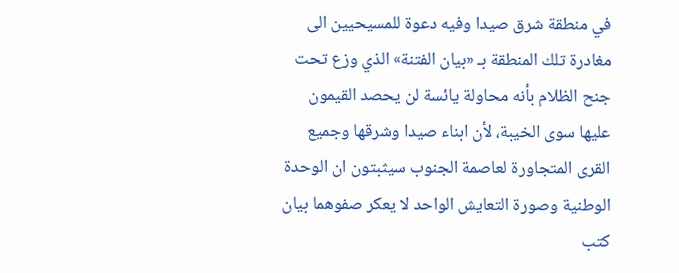في منطقة شرق صيدا وفيه دعوة للمسيحيين الى مغادرة تلك المنطقة بـ «بيان الفتنة» الذي وزع تحت جنح الظلام بأنه محاولة يائسة لن يحصد القيمون عليها سوى الخيبة، لأن ابناء صيدا وشرقها وجميع القرى المتجاورة لعاصمة الجنوب سيثبتون ان الوحدة الوطنية وصورة التعايش الواحد لا يعكر صفوهما بيان كتب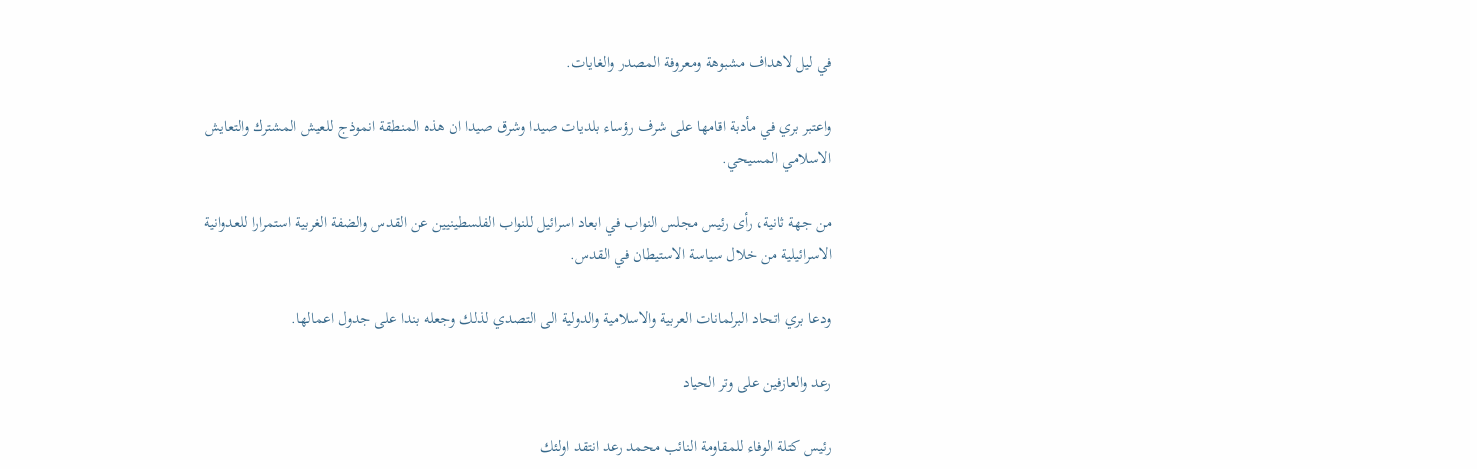في ليل لاهداف مشبوهة ومعروفة المصدر والغايات.

واعتبر بري في مأدبة اقامها على شرف رؤساء بلديات صيدا وشرق صيدا ان هذه المنطقة انموذج للعيش المشترك والتعايش الاسلامي المسيحي.

من جهة ثانية، رأى رئيس مجلس النواب في ابعاد اسرائيل للنواب الفلسطينيين عن القدس والضفة الغربية استمرارا للعدوانية الاسرائيلية من خلال سياسة الاستيطان في القدس.

ودعا بري اتحاد البرلمانات العربية والاسلامية والدولية الى التصدي لذلك وجعله بندا على جدول اعمالها.

رعد والعازفين على وتر الحياد

رئيس كتلة الوفاء للمقاومة النائب محمد رعد انتقد اولئك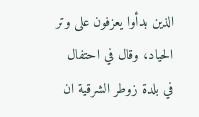الذين بدأوا يعزفون على وتر الحياد، وقال في احتفال في بلدة زوطر الشرقية ان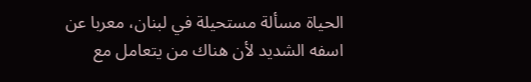الحياة مسألة مستحيلة في لبنان، معربا عن اسفه الشديد لأن هناك من يتعامل مع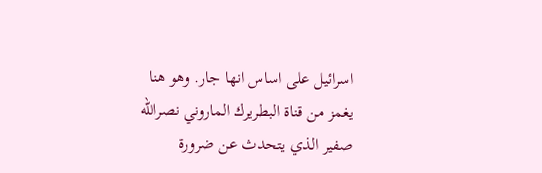اسرائيل على اساس انها جار. وهو هنا يغمز من قناة البطريرك الماروني نصرالله صفير الذي يتحدث عن ضرورة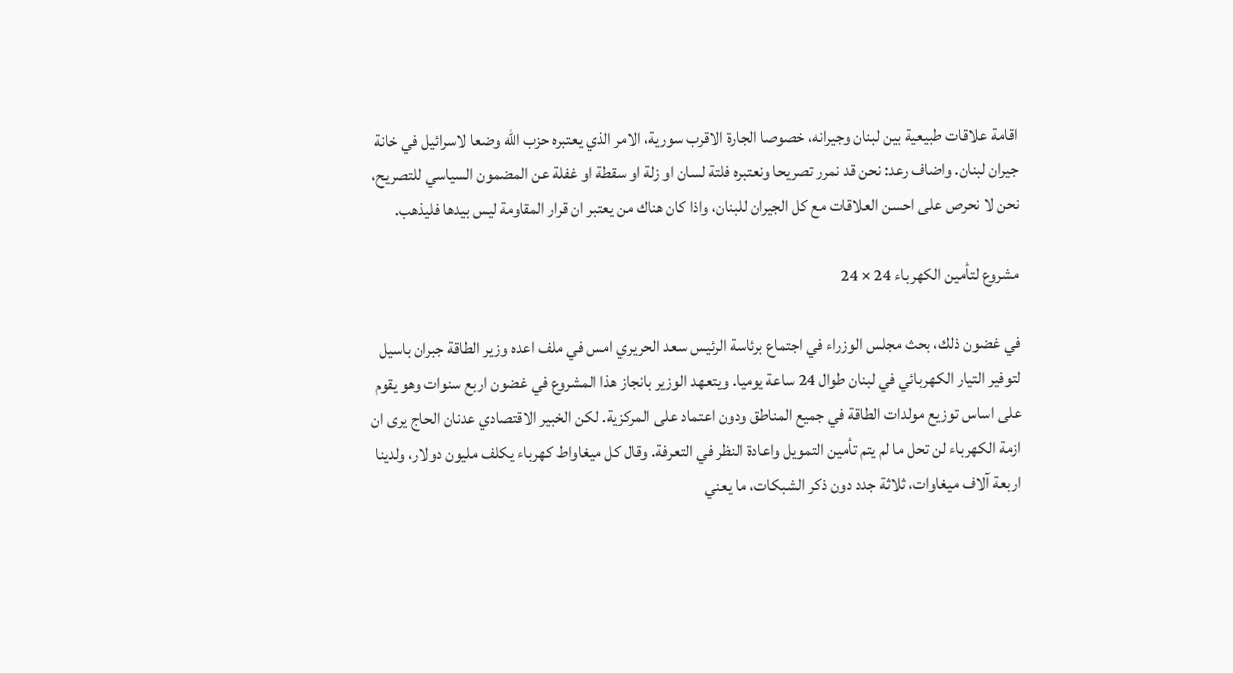اقامة علاقات طبيعية بين لبنان وجيرانه، خصوصا الجارة الاقرب سورية، الامر الذي يعتبره حزب الله وضعا لاسرائيل في خانة جيران لبنان. واضاف رعد: نحن قد نمرر تصريحا ونعتبره فلتة لسان او زلة او سقطة او غفلة عن المضمون السياسي للتصريح، نحن لا نحرص على احسن العلاقات مع كل الجيران للبنان، واذا كان هناك من يعتبر ان قرار المقاومة ليس بيدها فليذهب.

مشروع لتأمين الكهرباء 24 × 24

في غضون ذلك، بحث مجلس الوزراء في اجتماع برئاسة الرئيس سعد الحريري امس في ملف اعده وزير الطاقة جبران باسيل لتوفير التيار الكهربائي في لبنان طوال 24 ساعة يوميا. ويتعهد الوزير بانجاز هذا المشروع في غضون اربع سنوات وهو يقوم على اساس توزيع مولدات الطاقة في جميع المناطق ودون اعتماد على المركزية. لكن الخبير الاقتصادي عدنان الحاج يرى ان ازمة الكهرباء لن تحل ما لم يتم تأمين التمويل واعادة النظر في التعرفة. وقال كل ميغاواط كهرباء يكلف مليون دولار، ولدينا اربعة آلاف ميغاوات، ثلاثة جدد دون ذكر الشبكات، ما يعني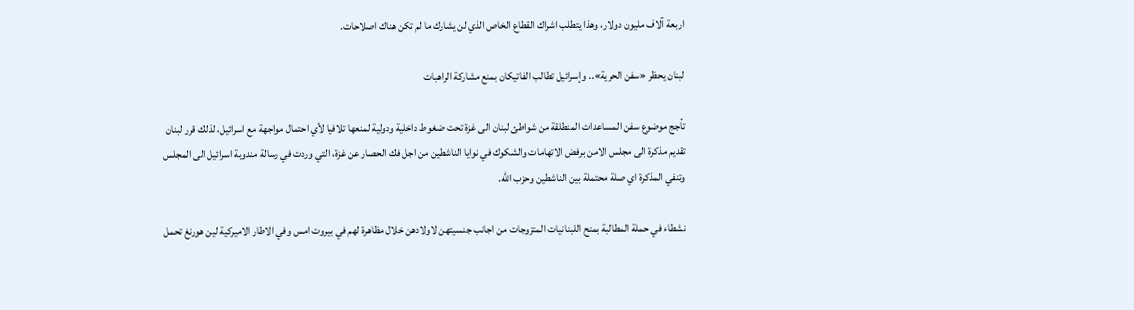اربعة آلاف مليون دولار، وهذا يتطلب اشراك القطاع الخاص الذي لن يشارك ما لم تكن هناك اصلاحات.

لبنان يحظر «سفن الحرية».. وإسرائيل تطالب الفاتيكان بمنع مشاركة الراهبات

تأجج موضوع سفن المساعدات المنطلقة من شواطئ لبنان الى غزة تحت ضغوط داخلية ودولية لمنعها تلافيا لأي احتمال مواجهة مع اسرائيل، لذلك قرر لبنان تقديم مذكرة الى مجلس الامن برفض الاتهامات والشكوك في نوايا الناشطين من اجل فك الحصار عن غزة، التي وردت في رسالة مندوبة اسرائيل الى المجلس وتنفي المذكرة اي صلة محتملة بين الناشطين وحزب الله.

نشطاء في حملة المطالبة بمنح اللبنانيات المتزوجات من اجانب جنسيتهن لاولادهن خلال مظاهرة لهم في بيروت امس وفي الاطار الاميركية لين هورنغ تحمل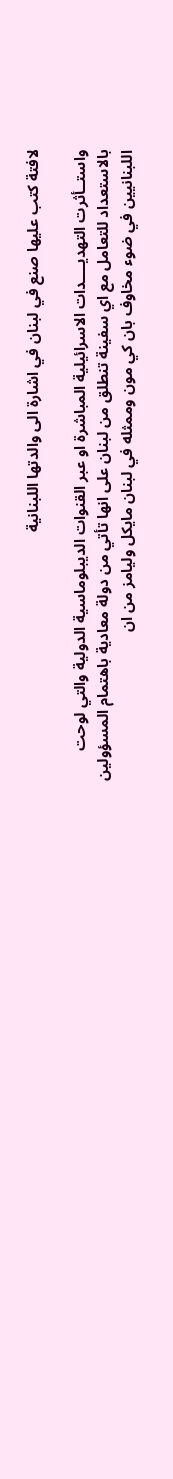لافتة كتب عليها صنع في لبنان في اشارة الى والدتها اللبنانية

واستــأثرت التهديــــدات الاسرائيلية المباشرة او عبر القنوات الديبلوماسية الدولية والتي لوحت بالاستعداد للتعامل مع اي سفينة تنطلق من لبنان على انها تأتي من دولة معادية باهتمام المسؤولين اللبنانيين في ضوء مخاوف بان كي مون وممثله في لبنان مايكل وليامز من ان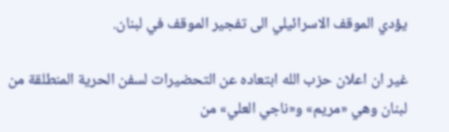يؤدي الموقف الاسرائيلي الى تفجير الموقف في لبنان.

غير ان اعلان حزب الله ابتعاده عن التحضيرات لسفن الحرية المنطلقة من لبنان وهي «مريم» و«ناجي العلي» من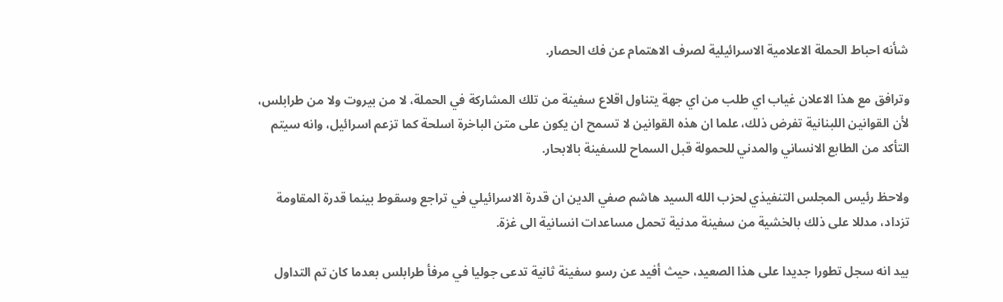شأنه احباط الحملة الاعلامية الاسرائيلية لصرف الاهتمام عن فك الحصار.

وترافق مع هذا الاعلان غياب اي طلب من اي جهة يتناول اقلاع سفينة من تلك المشاركة في الحملة، لا من بيروت ولا من طرابلس، لأن القوانين اللبنانية تفرض ذلك، علما ان هذه القوانين لا تسمح ان يكون على متن الباخرة اسلحة كما تزعم اسرائيل، وانه سيتم التأكد من الطابع الانساني والمدني للحمولة قبل السماح للسفينة بالابحار.

ولاحظ رئيس المجلس التنفيذي لحزب الله السيد هاشم صفي الدين ان قدرة الاسرائيلي في تراجع وسقوط بينما قدرة المقاومة تزداد، مدللا على ذلك بالخشية من سفينة مدنية تحمل مساعدات انسانية الى غزة.

بيد انه سجل تطورا جديدا على هذا الصعيد، حيث أفيد عن رسو سفينة ثانية تدعى جوليا في مرفأ طرابلس بعدما كان تم التداول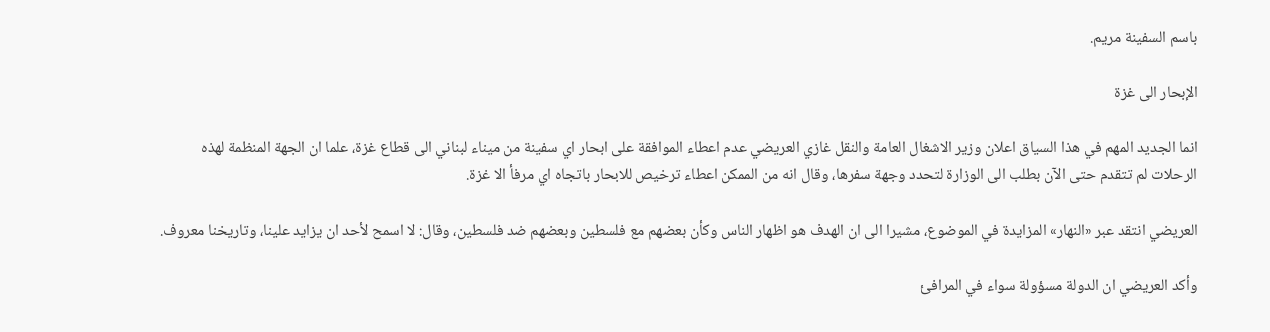باسم السفينة مريم.

الإبحار الى غزة

انما الجديد المهم في هذا السياق اعلان وزير الاشغال العامة والنقل غازي العريضي عدم اعطاء الموافقة على ابحار اي سفينة من ميناء لبناني الى قطاع غزة، علما ان الجهة المنظمة لهذه الرحلات لم تتقدم حتى الآن بطلب الى الوزارة لتحدد وجهة سفرها، وقال انه من الممكن اعطاء ترخيص للابحار باتجاه اي مرفأ الا غزة.

العريضي انتقد عبر «النهار» المزايدة في الموضوع، مشيرا الى ان الهدف هو اظهار الناس وكأن بعضهم مع فلسطين وبعضهم ضد فلسطين، وقال: لا اسمح لأحد ان يزايد علينا، وتاريخنا معروف.

وأكد العريضي ان الدولة مسؤولة سواء في المرافئ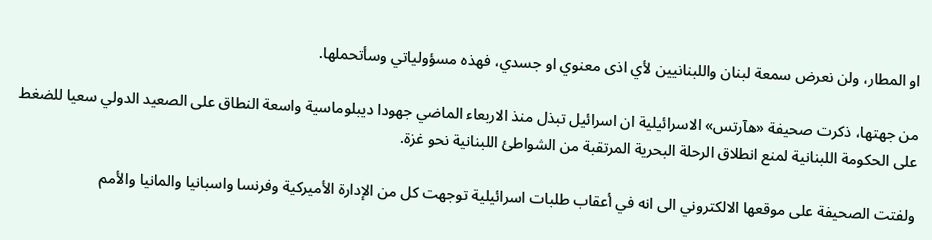او المطار، ولن نعرض سمعة لبنان واللبنانيين لأي اذى معنوي او جسدي، فهذه مسؤولياتي وسأتحملها.

من جهتها، ذكرت صحيفة «هآرتس» الاسرائيلية ان اسرائيل تبذل منذ الاربعاء الماضي جهودا ديبلوماسية واسعة النطاق على الصعيد الدولي سعيا للضغط على الحكومة اللبنانية لمنع انطلاق الرحلة البحرية المرتقبة من الشواطئ اللبنانية نحو غزة.

ولفتت الصحيفة على موقعها الالكتروني الى انه في أعقاب طلبات اسرائيلية توجهت كل من الإدارة الأميركية وفرنسا واسبانيا والمانيا والأمم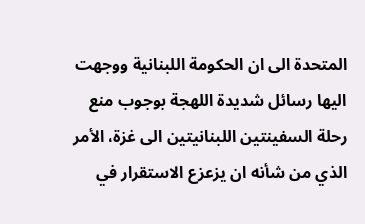المتحدة الى ان الحكومة اللبنانية ووجهت اليها رسائل شديدة اللهجة بوجوب منع رحلة السفينتين اللبنانيتين الى غزة، الأمر الذي من شأنه ان يزعزع الاستقرار في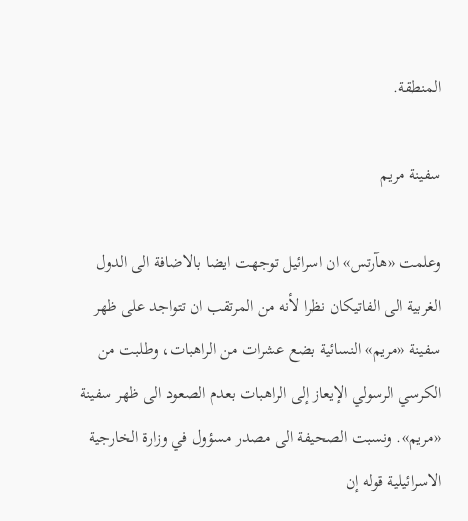المنطقة.

سفينة مريم

وعلمت «هآرتس» ان اسرائيل توجهت ايضا بالاضافة الى الدول الغربية الى الفاتيكان نظرا لأنه من المرتقب ان تتواجد على ظهر سفينة «مريم» النسائية بضع عشرات من الراهبات، وطلبت من الكرسي الرسولي الإيعاز إلى الراهبات بعدم الصعود الى ظهر سفينة «مريم». ونسبت الصحيفة الى مصدر مسؤول في وزارة الخارجية الاسرائيلية قوله إن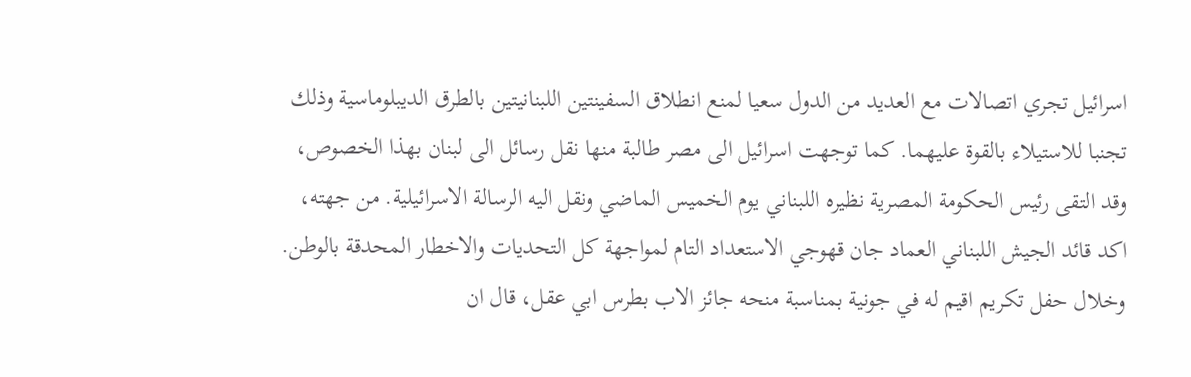اسرائيل تجري اتصالات مع العديد من الدول سعيا لمنع انطلاق السفينتين اللبنانيتين بالطرق الديبلوماسية وذلك تجنبا للاستيلاء بالقوة عليهما. كما توجهت اسرائيل الى مصر طالبة منها نقل رسائل الى لبنان بهذا الخصوص، وقد التقى رئيس الحكومة المصرية نظيره اللبناني يوم الخميس الماضي ونقل اليه الرسالة الاسرائيلية. من جهته، اكد قائد الجيش اللبناني العماد جان قهوجي الاستعداد التام لمواجهة كل التحديات والاخطار المحدقة بالوطن. وخلال حفل تكريم اقيم له في جونية بمناسبة منحه جائز الاب بطرس ابي عقل، قال ان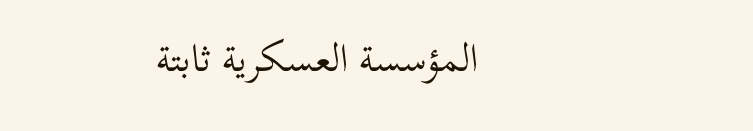المؤسسة العسكرية ثابتة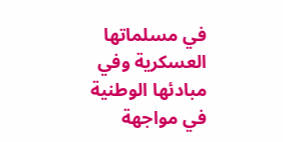في مسلماتها العسكرية وفي مبادئها الوطنية في مواجهة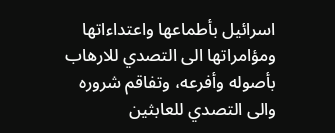اسرائيل بأطماعها واعتداءاتها ومؤامراتها الى التصدي للارهاب بأصوله وأفرعه، وتفاقم شروره والى التصدي للعابثين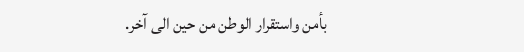بأمن واستقرار الوطن من حين الى آخر.